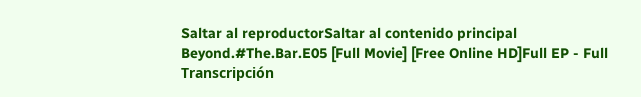Saltar al reproductorSaltar al contenido principal
Beyond.#The.Bar.E05 [Full Movie] [Free Online HD]Full EP - Full
Transcripción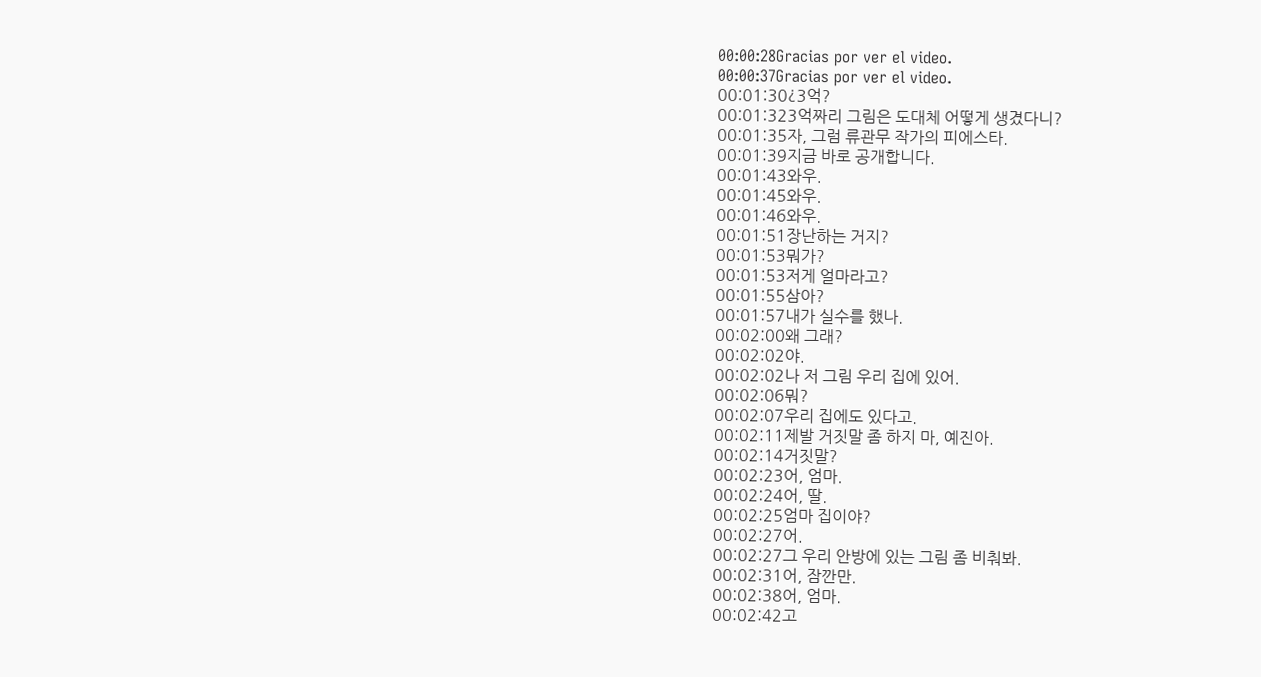00:00:28Gracias por ver el video.
00:00:37Gracias por ver el video.
00:01:30¿3억?
00:01:323억짜리 그림은 도대체 어떻게 생겼다니?
00:01:35자, 그럼 류관무 작가의 피에스타.
00:01:39지금 바로 공개합니다.
00:01:43와우.
00:01:45와우.
00:01:46와우.
00:01:51장난하는 거지?
00:01:53뭐가?
00:01:53저게 얼마라고?
00:01:55삼아?
00:01:57내가 실수를 했나.
00:02:00왜 그래?
00:02:02야.
00:02:02나 저 그림 우리 집에 있어.
00:02:06뭐?
00:02:07우리 집에도 있다고.
00:02:11제발 거짓말 좀 하지 마, 예진아.
00:02:14거짓말?
00:02:23어, 엄마.
00:02:24어, 딸.
00:02:25엄마 집이야?
00:02:27어.
00:02:27그 우리 안방에 있는 그림 좀 비춰봐.
00:02:31어, 잠깐만.
00:02:38어, 엄마.
00:02:42고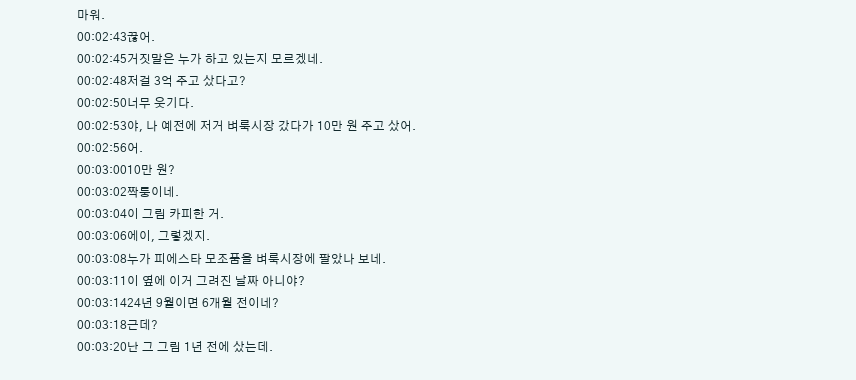마워.
00:02:43끊어.
00:02:45거짓말은 누가 하고 있는지 모르겠네.
00:02:48저걸 3억 주고 샀다고?
00:02:50너무 웃기다.
00:02:53야, 나 예전에 저거 벼룩시장 갔다가 10만 원 주고 샀어.
00:02:56어.
00:03:0010만 원?
00:03:02짝퉁이네.
00:03:04이 그림 카피한 거.
00:03:06에이, 그렇겠지.
00:03:08누가 피에스타 모조품을 벼룩시장에 팔았나 보네.
00:03:11이 옆에 이거 그려진 날짜 아니야?
00:03:1424년 9월이면 6개월 전이네?
00:03:18근데?
00:03:20난 그 그림 1년 전에 샀는데.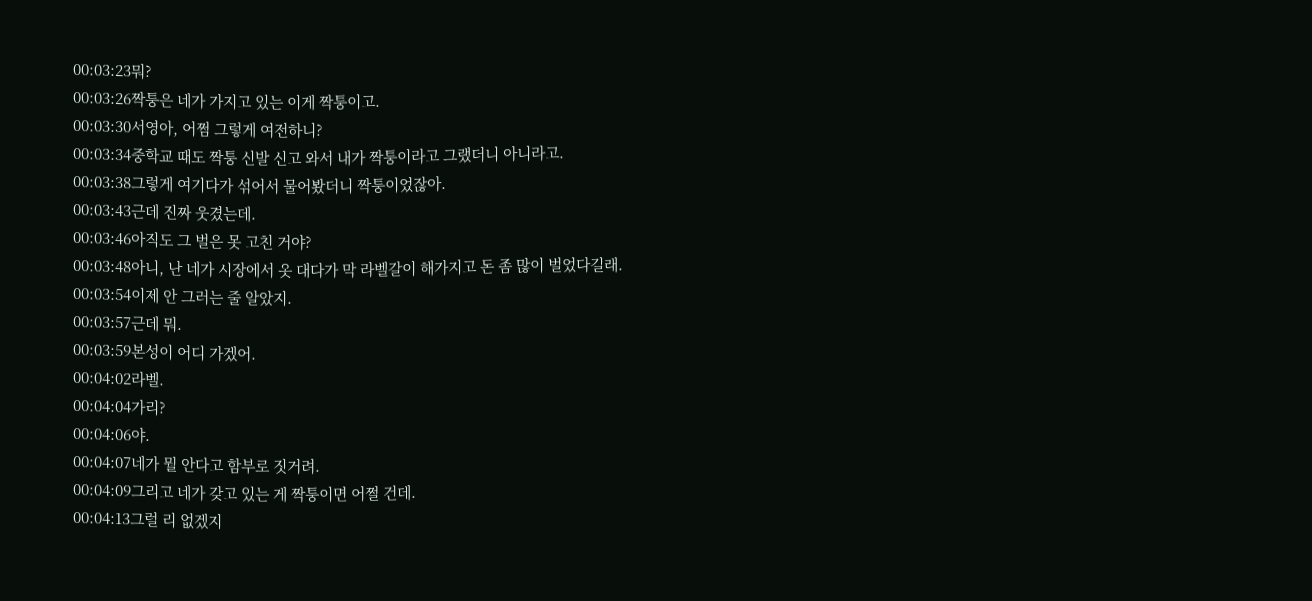00:03:23뭐?
00:03:26짝퉁은 네가 가지고 있는 이게 짝퉁이고.
00:03:30서영아, 어쩜 그렇게 여전하니?
00:03:34중학교 때도 짝퉁 신발 신고 와서 내가 짝퉁이라고 그랬더니 아니라고.
00:03:38그렇게 여기다가 섞어서 물어봤더니 짝퉁이었잖아.
00:03:43근데 진짜 웃겼는데.
00:03:46아직도 그 벌은 못 고친 거야?
00:03:48아니, 난 네가 시장에서 옷 대다가 막 라벨갈이 해가지고 돈 좀 많이 벌었다길래.
00:03:54이제 안 그러는 줄 알았지.
00:03:57근데 뭐.
00:03:59본성이 어디 가겠어.
00:04:02라벨.
00:04:04가리?
00:04:06야.
00:04:07네가 뭘 안다고 함부로 짓거려.
00:04:09그리고 네가 갖고 있는 게 짝퉁이면 어쩔 건데.
00:04:13그럴 리 없겠지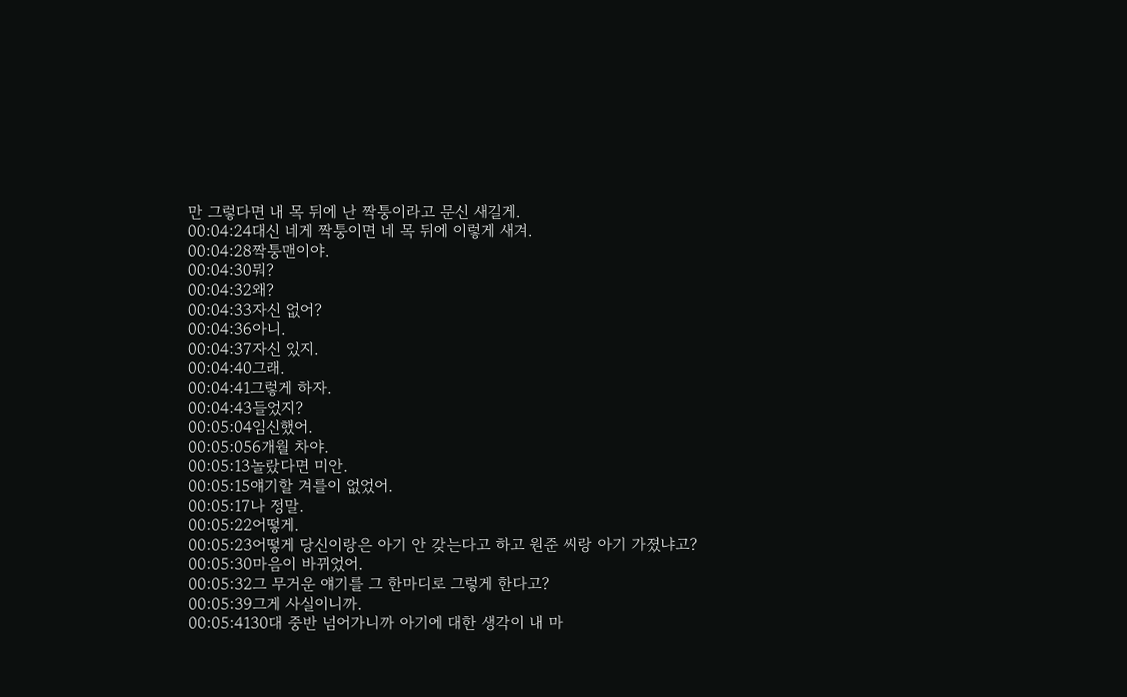만 그렇다면 내 목 뒤에 난 짝퉁이라고 문신 새길게.
00:04:24대신 네게 짝퉁이면 네 목 뒤에 이렇게 새겨.
00:04:28짝퉁맨이야.
00:04:30뭐?
00:04:32왜?
00:04:33자신 없어?
00:04:36아니.
00:04:37자신 있지.
00:04:40그래.
00:04:41그렇게 하자.
00:04:43들었지?
00:05:04임신했어.
00:05:056개월 차야.
00:05:13놀랐다면 미안.
00:05:15얘기할 겨를이 없었어.
00:05:17나 정말.
00:05:22어떻게.
00:05:23어떻게 당신이랑은 아기 안 갖는다고 하고 원준 씨랑 아기 가졌냐고?
00:05:30마음이 바뀌었어.
00:05:32그 무거운 얘기를 그 한마디로 그렇게 한다고?
00:05:39그게 사실이니까.
00:05:4130대 중반 넘어가니까 아기에 대한 생각이 내 마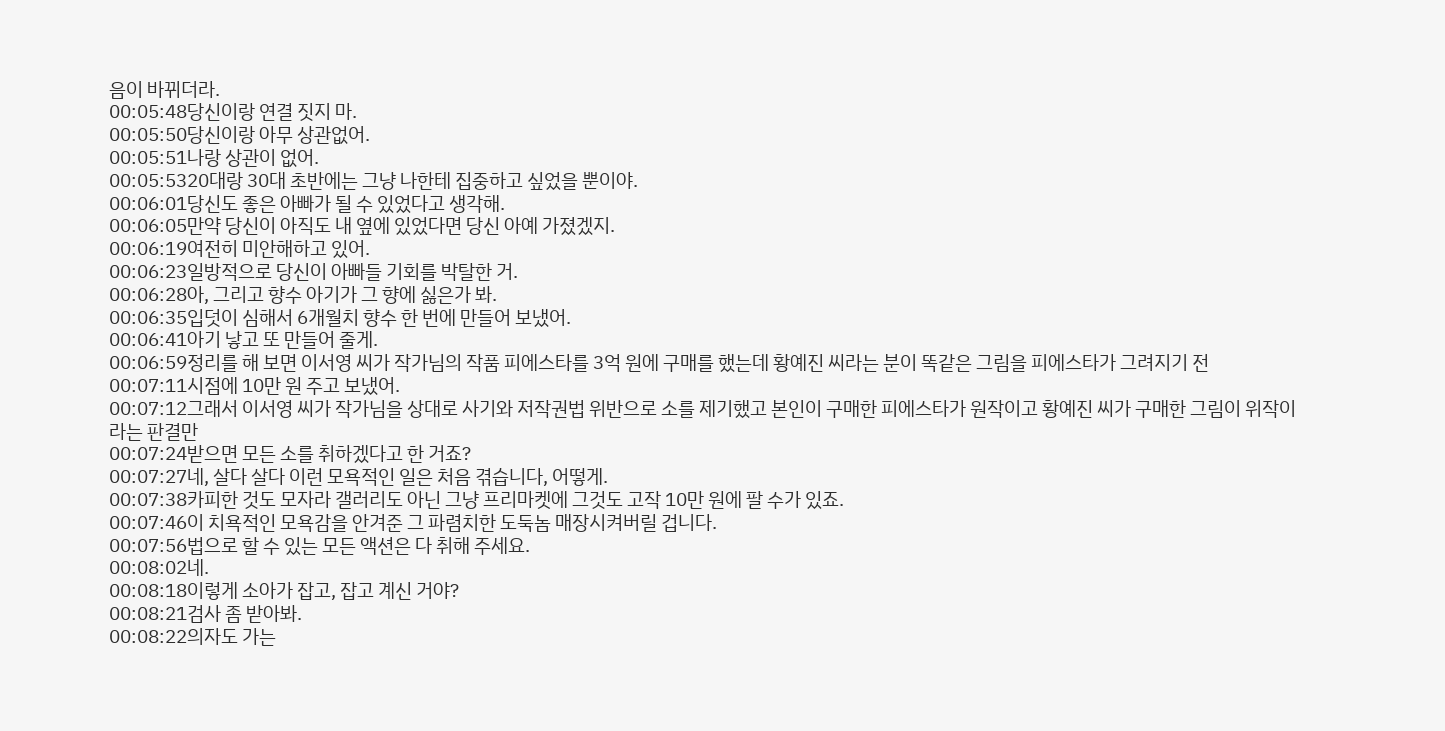음이 바뀌더라.
00:05:48당신이랑 연결 짓지 마.
00:05:50당신이랑 아무 상관없어.
00:05:51나랑 상관이 없어.
00:05:5320대랑 30대 초반에는 그냥 나한테 집중하고 싶었을 뿐이야.
00:06:01당신도 좋은 아빠가 될 수 있었다고 생각해.
00:06:05만약 당신이 아직도 내 옆에 있었다면 당신 아예 가졌겠지.
00:06:19여전히 미안해하고 있어.
00:06:23일방적으로 당신이 아빠들 기회를 박탈한 거.
00:06:28아, 그리고 향수 아기가 그 향에 싫은가 봐.
00:06:35입덧이 심해서 6개월치 향수 한 번에 만들어 보냈어.
00:06:41아기 낳고 또 만들어 줄게.
00:06:59정리를 해 보면 이서영 씨가 작가님의 작품 피에스타를 3억 원에 구매를 했는데 황예진 씨라는 분이 똑같은 그림을 피에스타가 그려지기 전
00:07:11시점에 10만 원 주고 보냈어.
00:07:12그래서 이서영 씨가 작가님을 상대로 사기와 저작권법 위반으로 소를 제기했고 본인이 구매한 피에스타가 원작이고 황예진 씨가 구매한 그림이 위작이라는 판결만
00:07:24받으면 모든 소를 취하겠다고 한 거죠?
00:07:27네, 살다 살다 이런 모욕적인 일은 처음 겪습니다, 어떻게.
00:07:38카피한 것도 모자라 갤러리도 아닌 그냥 프리마켓에 그것도 고작 10만 원에 팔 수가 있죠.
00:07:46이 치욕적인 모욕감을 안겨준 그 파렴치한 도둑놈 매장시켜버릴 겁니다.
00:07:56법으로 할 수 있는 모든 액션은 다 취해 주세요.
00:08:02네.
00:08:18이렇게 소아가 잡고, 잡고 계신 거야?
00:08:21검사 좀 받아봐.
00:08:22의자도 가는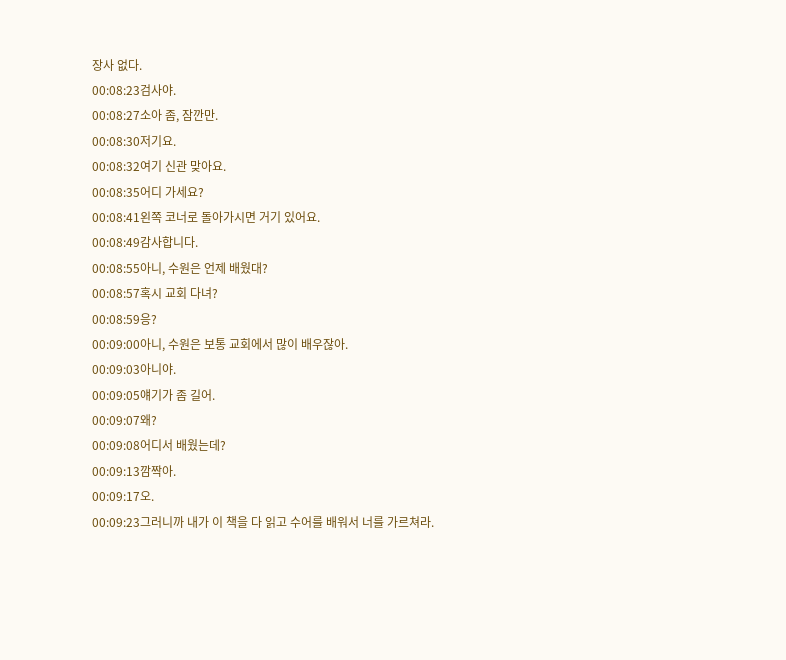장사 없다.
00:08:23검사야.
00:08:27소아 좀, 잠깐만.
00:08:30저기요.
00:08:32여기 신관 맞아요.
00:08:35어디 가세요?
00:08:41왼쪽 코너로 돌아가시면 거기 있어요.
00:08:49감사합니다.
00:08:55아니, 수원은 언제 배웠대?
00:08:57혹시 교회 다녀?
00:08:59응?
00:09:00아니, 수원은 보통 교회에서 많이 배우잖아.
00:09:03아니야.
00:09:05얘기가 좀 길어.
00:09:07왜?
00:09:08어디서 배웠는데?
00:09:13깜짝아.
00:09:17오.
00:09:23그러니까 내가 이 책을 다 읽고 수어를 배워서 너를 가르쳐라.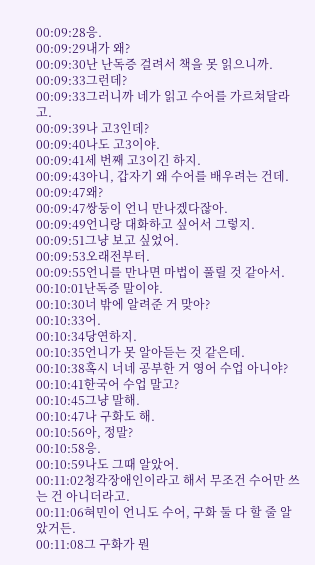00:09:28응.
00:09:29내가 왜?
00:09:30난 난독증 걸려서 책을 못 읽으니까.
00:09:33그런데?
00:09:33그러니까 네가 읽고 수어를 가르쳐달라고.
00:09:39나 고3인데?
00:09:40나도 고3이야.
00:09:41세 번째 고3이긴 하지.
00:09:43아니, 갑자기 왜 수어를 배우려는 건데.
00:09:47왜?
00:09:47쌍둥이 언니 만나겠다잖아.
00:09:49언니랑 대화하고 싶어서 그렇지.
00:09:51그냥 보고 싶었어.
00:09:53오래전부터.
00:09:55언니를 만나면 마법이 풀릴 것 같아서.
00:10:01난독증 말이야.
00:10:30너 밖에 알려준 거 맞아?
00:10:33어.
00:10:34당연하지.
00:10:35언니가 못 알아듣는 것 같은데.
00:10:38혹시 너네 공부한 거 영어 수업 아니야?
00:10:41한국어 수업 말고?
00:10:45그냥 말해.
00:10:47나 구화도 해.
00:10:56아, 정말?
00:10:58응.
00:10:59나도 그때 알았어.
00:11:02청각장애인이라고 해서 무조건 수어만 쓰는 건 아니더라고.
00:11:06혀민이 언니도 수어, 구화 둘 다 할 줄 알았거든.
00:11:08그 구화가 뭔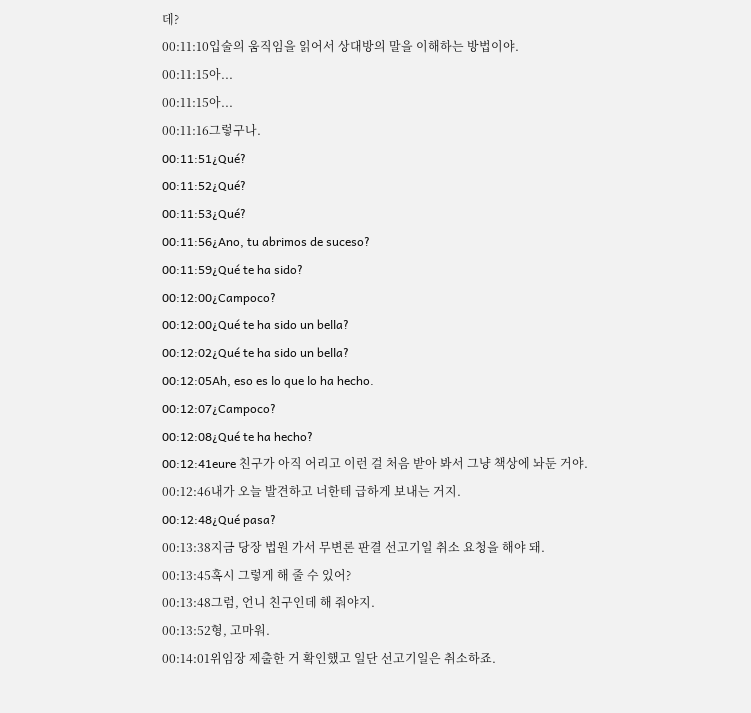데?
00:11:10입술의 움직임을 읽어서 상대방의 말을 이해하는 방법이야.
00:11:15아...
00:11:15아...
00:11:16그렇구나.
00:11:51¿Qué?
00:11:52¿Qué?
00:11:53¿Qué?
00:11:56¿Ano, tu abrimos de suceso?
00:11:59¿Qué te ha sido?
00:12:00¿Campoco?
00:12:00¿Qué te ha sido un bella?
00:12:02¿Qué te ha sido un bella?
00:12:05Ah, eso es lo que lo ha hecho.
00:12:07¿Campoco?
00:12:08¿Qué te ha hecho?
00:12:41eure 친구가 아직 어리고 이런 걸 처음 받아 봐서 그냥 책상에 놔둔 거야.
00:12:46내가 오늘 발견하고 너한테 급하게 보내는 거지.
00:12:48¿Qué pasa?
00:13:38지금 당장 법원 가서 무변론 판결 선고기일 취소 요청을 해야 돼.
00:13:45혹시 그렇게 해 줄 수 있어?
00:13:48그럼, 언니 친구인데 해 줘야지.
00:13:52형, 고마워.
00:14:01위임장 제출한 거 확인했고 일단 선고기일은 취소하죠.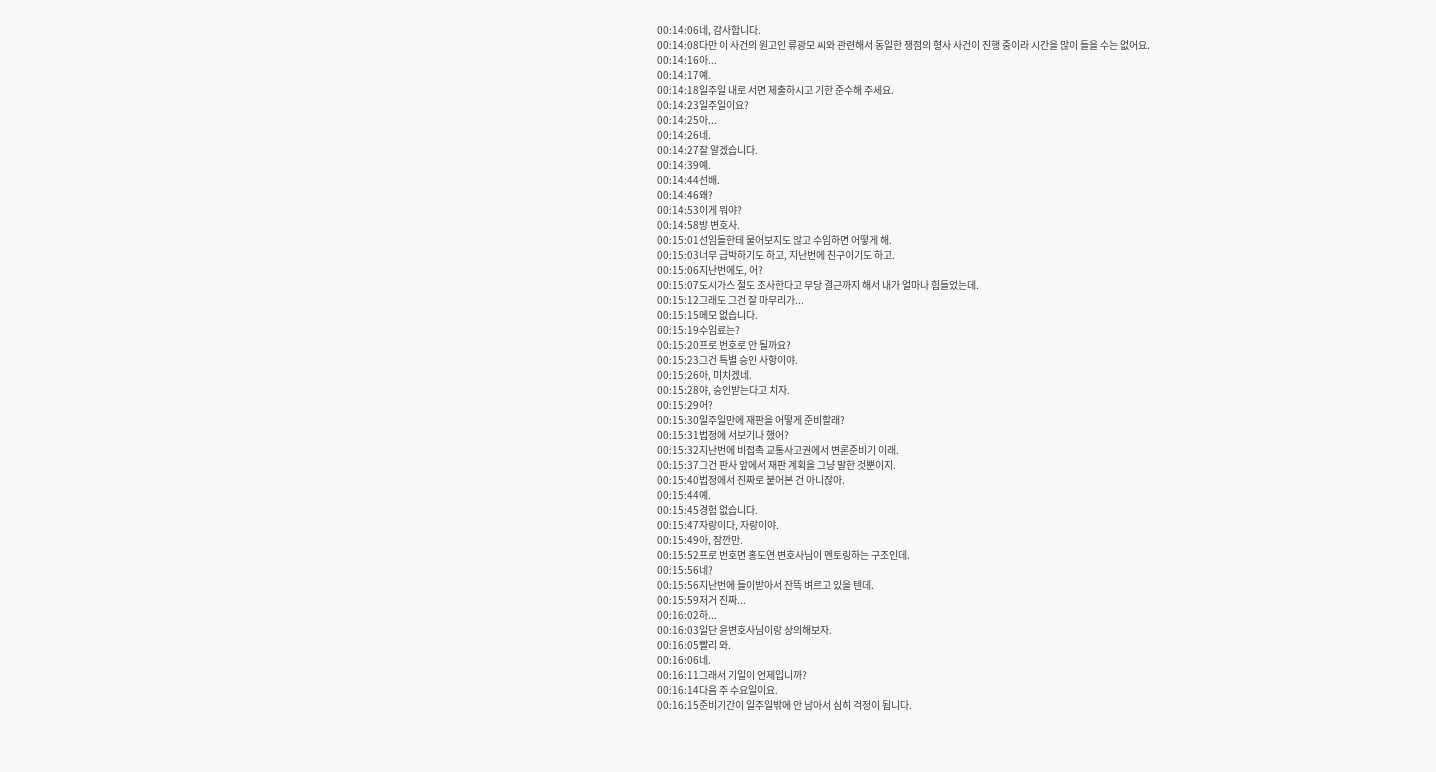00:14:06네, 감사합니다.
00:14:08다만 이 사건의 원고인 류광모 씨와 관련해서 동일한 쟁점의 형사 사건이 진행 중이라 시간을 많이 들을 수는 없어요.
00:14:16아...
00:14:17예.
00:14:18일주일 내로 서면 제출하시고 기한 준수해 주세요.
00:14:23일주일이요?
00:14:25아...
00:14:26네.
00:14:27잘 알겠습니다.
00:14:39예.
00:14:44선배.
00:14:46왜?
00:14:53이게 뭐야?
00:14:58방 변호사.
00:15:01선임들한테 물어보지도 않고 수임하면 어떻게 해.
00:15:03너무 급박하기도 하고, 지난번에 친구이기도 하고.
00:15:06지난번에도, 어?
00:15:07도시가스 절도 조사한다고 무당 결근까지 해서 내가 얼마나 힘들었는데.
00:15:12그래도 그건 잘 마무리가...
00:15:15메모 없습니다.
00:15:19수임료는?
00:15:20프로 번호로 안 될까요?
00:15:23그건 특별 승인 사항이야.
00:15:26아, 미치겠네.
00:15:28야, 승인받는다고 치자.
00:15:29어?
00:15:30일주일만에 재판을 어떻게 준비할래?
00:15:31법정에 서보기나 했어?
00:15:32지난번에 비접촉 교통사고권에서 변론준비기 이래.
00:15:37그건 판사 앞에서 재판 계획을 그냥 말한 것뿐이지.
00:15:40법정에서 진짜로 붙어본 건 아니잖아.
00:15:44예.
00:15:45경험 없습니다.
00:15:47자랑이다, 자랑이야.
00:15:49아, 잠깐만.
00:15:52프로 번호면 홍도연 변호사님이 멘토링하는 구조인데.
00:15:56네?
00:15:56지난번에 들이받아서 잔뜩 벼르고 있을 텐데.
00:15:59저거 진짜...
00:16:02하...
00:16:03일단 윤변호사님이랑 상의해보자.
00:16:05빨리 와.
00:16:06네.
00:16:11그래서 기일이 언제입니까?
00:16:14다음 주 수요일이요.
00:16:15준비기간이 일주일밖에 안 남아서 심히 걱정이 됩니다.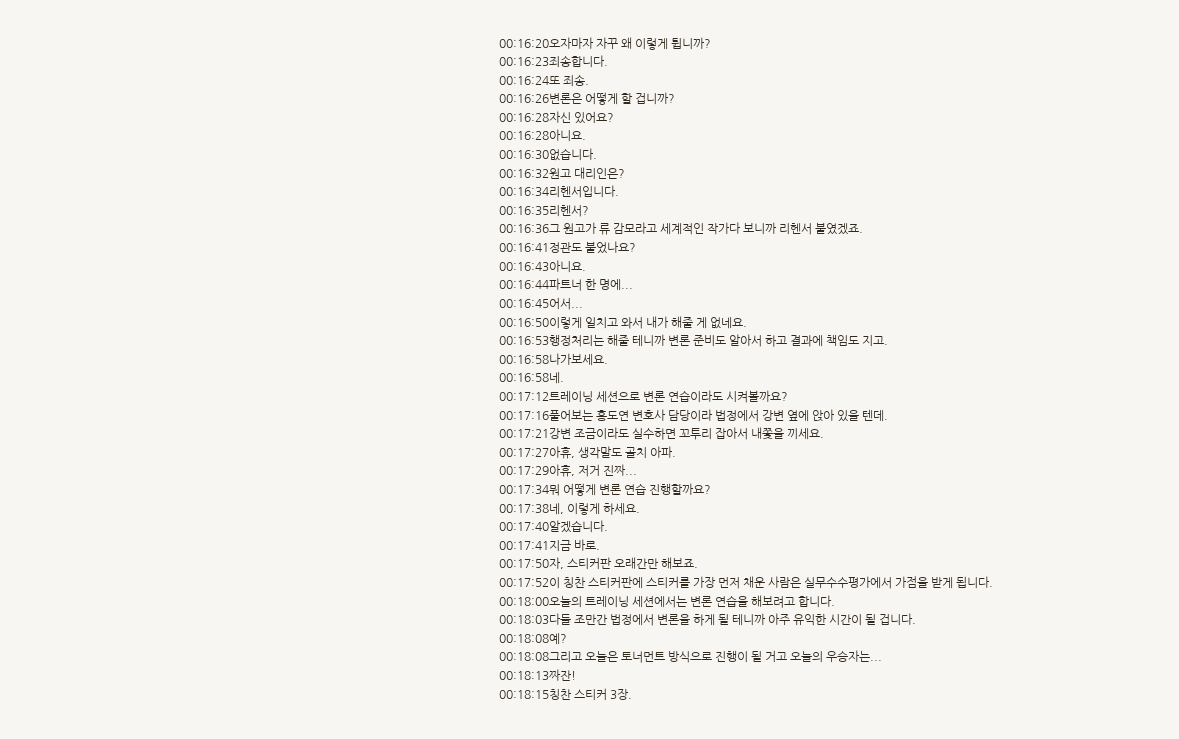00:16:20오자마자 자꾸 왜 이렇게 튑니까?
00:16:23죄송합니다.
00:16:24또 죄송.
00:16:26변론은 어떻게 할 겁니까?
00:16:28자신 있어요?
00:16:28아니요.
00:16:30없습니다.
00:16:32원고 대리인은?
00:16:34리헨서입니다.
00:16:35리헨서?
00:16:36그 원고가 류 감모라고 세계적인 작가다 보니까 리헨서 붙였겠죠.
00:16:41정관도 붙었나요?
00:16:43아니요.
00:16:44파트너 한 명에...
00:16:45어서...
00:16:50이렇게 일치고 와서 내가 해줄 게 없네요.
00:16:53행정처리는 해줄 테니까 변론 준비도 알아서 하고 결과에 책임도 지고.
00:16:58나가보세요.
00:16:58네.
00:17:12트레이닝 세션으로 변론 연습이라도 시켜볼까요?
00:17:16풀어보는 홍도연 변호사 담당이라 법정에서 강변 옆에 앉아 있을 텐데.
00:17:21강변 조금이라도 실수하면 꼬투리 잡아서 내쫓을 끼세요.
00:17:27아휴, 생각말도 골치 아파.
00:17:29아휴, 저거 진짜...
00:17:34뭐 어떻게 변론 연습 진행할까요?
00:17:38네, 이렇게 하세요.
00:17:40알겠습니다.
00:17:41지금 바로.
00:17:50자, 스티커판 오래간만 해보죠.
00:17:52이 칭찬 스티커판에 스티커를 가장 먼저 채운 사람은 실무수수평가에서 가점을 받게 됩니다.
00:18:00오늘의 트레이닝 세션에서는 변론 연습을 해보려고 합니다.
00:18:03다들 조만간 법정에서 변론을 하게 될 테니까 아주 유익한 시간이 될 겁니다.
00:18:08예?
00:18:08그리고 오늘은 토너먼트 방식으로 진행이 될 거고 오늘의 우승자는...
00:18:13짜잔!
00:18:15칭찬 스티커 3장.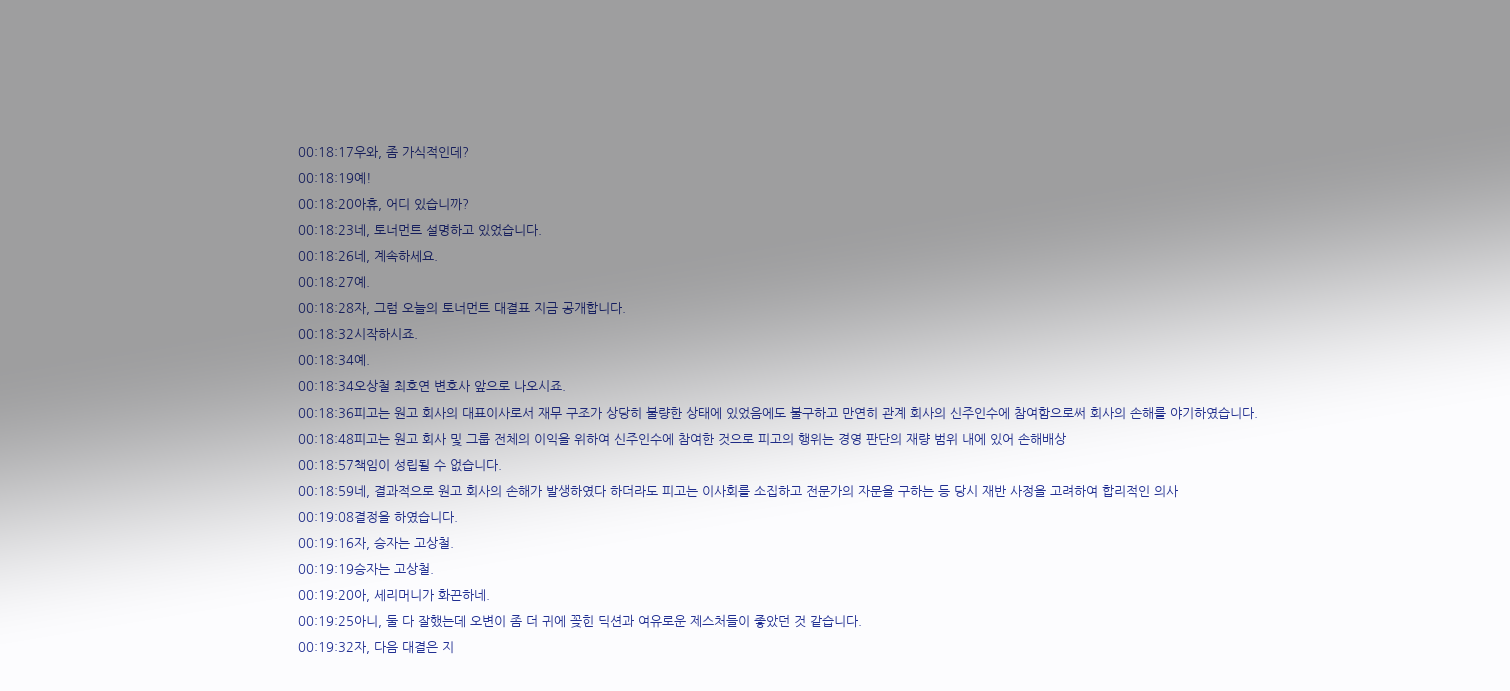00:18:17우와, 좀 가식적인데?
00:18:19예!
00:18:20아휴, 어디 있습니까?
00:18:23네, 토너먼트 설명하고 있었습니다.
00:18:26네, 계속하세요.
00:18:27예.
00:18:28자, 그럼 오늘의 토너먼트 대결표 지금 공개합니다.
00:18:32시작하시죠.
00:18:34예.
00:18:34오상철 최호연 변호사 앞으로 나오시죠.
00:18:36피고는 원고 회사의 대표이사로서 재무 구조가 상당히 불량한 상태에 있었음에도 불구하고 만연히 관계 회사의 신주인수에 참여함으로써 회사의 손해를 야기하였습니다.
00:18:48피고는 원고 회사 및 그룹 전체의 이익을 위하여 신주인수에 참여한 것으로 피고의 행위는 경영 판단의 재량 범위 내에 있어 손해배상
00:18:57책임이 성립될 수 없습니다.
00:18:59네, 결과적으로 원고 회사의 손해가 발생하였다 하더라도 피고는 이사회를 소집하고 전문가의 자문을 구하는 등 당시 재반 사정을 고려하여 합리적인 의사
00:19:08결정을 하였습니다.
00:19:16자, 승자는 고상철.
00:19:19승자는 고상철.
00:19:20아, 세리머니가 화끈하네.
00:19:25아니, 둘 다 잘했는데 오변이 좀 더 귀에 꽂힌 딕션과 여유로운 제스처들이 좋았던 것 같습니다.
00:19:32자, 다음 대결은 지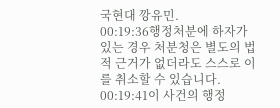국현대 깡유민.
00:19:36행정처분에 하자가 있는 경우 처분청은 별도의 법적 근거가 없더라도 스스로 이를 취소할 수 있습니다.
00:19:41이 사건의 행정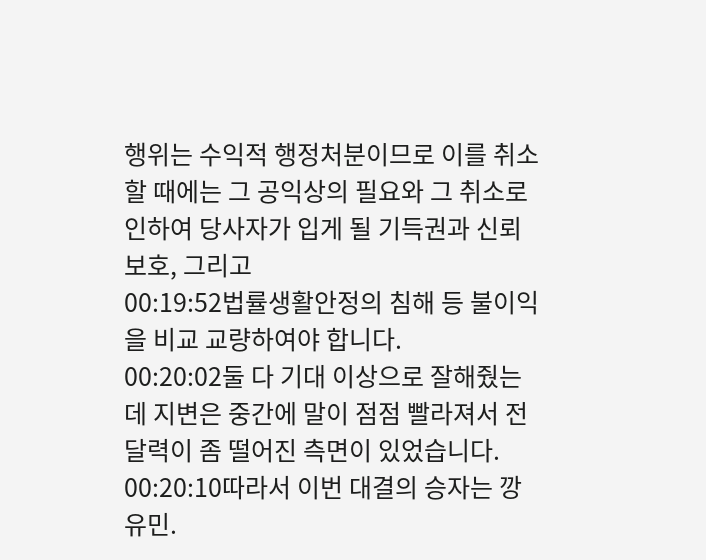행위는 수익적 행정처분이므로 이를 취소할 때에는 그 공익상의 필요와 그 취소로 인하여 당사자가 입게 될 기득권과 신뢰보호, 그리고
00:19:52법률생활안정의 침해 등 불이익을 비교 교량하여야 합니다.
00:20:02둘 다 기대 이상으로 잘해줬는데 지변은 중간에 말이 점점 빨라져서 전달력이 좀 떨어진 측면이 있었습니다.
00:20:10따라서 이번 대결의 승자는 깡유민.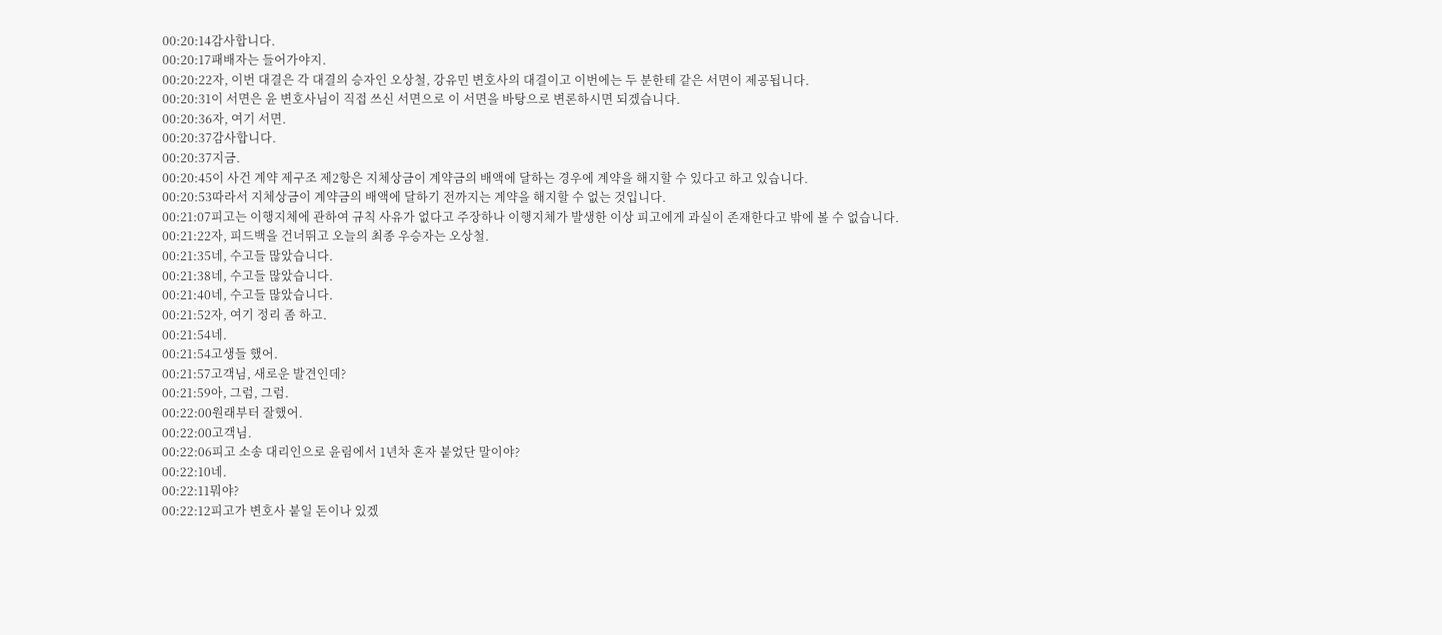00:20:14감사합니다.
00:20:17패배자는 들어가야지.
00:20:22자, 이번 대결은 각 대결의 승자인 오상철, 강유민 변호사의 대결이고 이번에는 두 분한테 같은 서면이 제공됩니다.
00:20:31이 서면은 윤 변호사님이 직접 쓰신 서면으로 이 서면을 바탕으로 변론하시면 되겠습니다.
00:20:36자, 여기 서면.
00:20:37감사합니다.
00:20:37지금.
00:20:45이 사건 계약 제구조 제2항은 지체상금이 계약금의 배액에 달하는 경우에 계약을 해지할 수 있다고 하고 있습니다.
00:20:53따라서 지체상금이 계약금의 배액에 달하기 전까지는 계약을 해지할 수 없는 것입니다.
00:21:07피고는 이행지체에 관하여 규칙 사유가 없다고 주장하나 이행지체가 발생한 이상 피고에게 과실이 존재한다고 밖에 볼 수 없습니다.
00:21:22자, 피드백을 건너뛰고 오늘의 최종 우승자는 오상철.
00:21:35네, 수고들 많았습니다.
00:21:38네, 수고들 많았습니다.
00:21:40네, 수고들 많았습니다.
00:21:52자, 여기 정리 좀 하고.
00:21:54네.
00:21:54고생들 했어.
00:21:57고객님, 새로운 발견인데?
00:21:59아, 그럼, 그럼.
00:22:00원래부터 잘했어.
00:22:00고객님.
00:22:06피고 소송 대리인으로 윤림에서 1년차 혼자 붙었단 말이야?
00:22:10네.
00:22:11뭐야?
00:22:12피고가 변호사 붙일 돈이나 있겠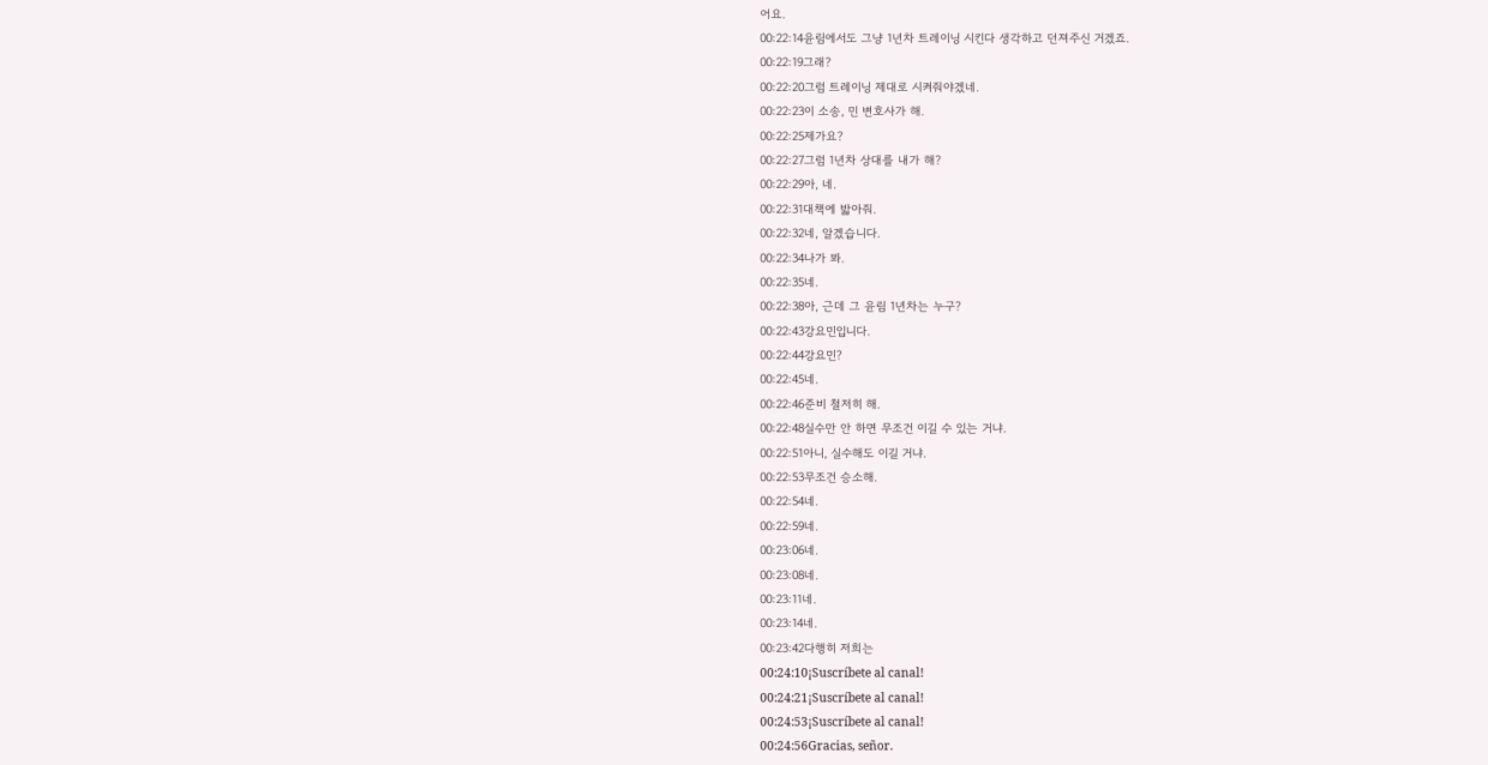어요.
00:22:14윤림에서도 그냥 1년차 트레이닝 시킨다 생각하고 던져주신 거겠죠.
00:22:19그래?
00:22:20그럼 트레이닝 제대로 시켜줘야겠네.
00:22:23이 소송, 민 변호사가 해.
00:22:25제가요?
00:22:27그럼 1년차 상대를 내가 해?
00:22:29아, 네.
00:22:31대책에 밟아줘.
00:22:32네, 알겠습니다.
00:22:34나가 봐.
00:22:35네.
00:22:38아, 근데 그 윤림 1년차는 누구?
00:22:43강요민입니다.
00:22:44강요민?
00:22:45네.
00:22:46준비 철저히 해.
00:22:48실수만 안 하면 무조건 이길 수 있는 거냐.
00:22:51아니, 실수해도 이길 거냐.
00:22:53무조건 승소해.
00:22:54네.
00:22:59네.
00:23:06네.
00:23:08네.
00:23:11네.
00:23:14네.
00:23:42다행히 저희는
00:24:10¡Suscríbete al canal!
00:24:21¡Suscríbete al canal!
00:24:53¡Suscríbete al canal!
00:24:56Gracias, señor.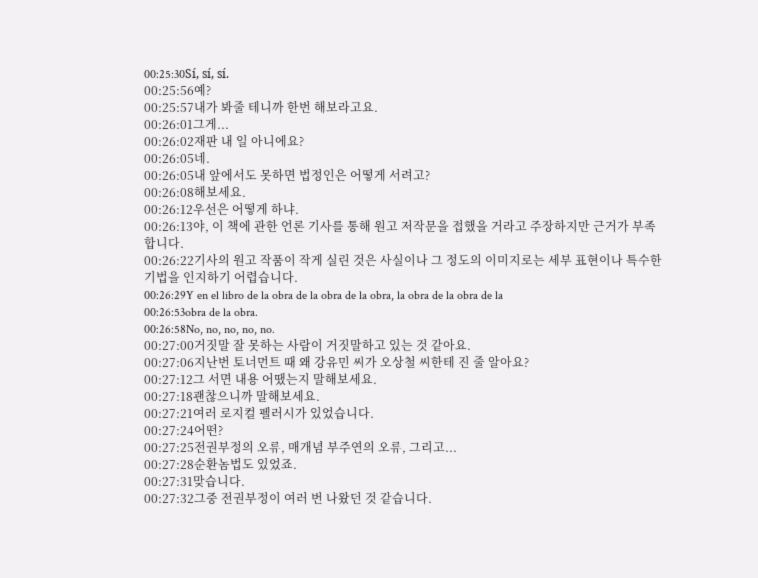00:25:30Sí, sí, sí.
00:25:56예?
00:25:57내가 봐줄 테니까 한번 해보라고요.
00:26:01그게...
00:26:02재판 내 일 아니에요?
00:26:05네.
00:26:05내 앞에서도 못하면 법정인은 어떻게 서려고?
00:26:08해보세요.
00:26:12우선은 어떻게 하냐.
00:26:13야, 이 책에 관한 언론 기사를 통해 원고 저작문을 접했을 거라고 주장하지만 근거가 부족합니다.
00:26:22기사의 원고 작품이 작게 실린 것은 사실이나 그 정도의 이미지로는 세부 표현이나 특수한 기법을 인지하기 어렵습니다.
00:26:29Y en el libro de la obra de la obra de la obra, la obra de la obra de la
00:26:53obra de la obra.
00:26:58No, no, no, no, no.
00:27:00거짓말 잘 못하는 사람이 거짓말하고 있는 것 같아요.
00:27:06지난번 토너먼트 때 왜 강유민 씨가 오상철 씨한테 진 줄 알아요?
00:27:12그 서면 내용 어땠는지 말해보세요.
00:27:18괜찮으니까 말해보세요.
00:27:21여러 로지컬 펠러시가 있었습니다.
00:27:24어떤?
00:27:25전권부정의 오류, 매개념 부주연의 오류, 그리고...
00:27:28순환놈법도 있었죠.
00:27:31맞습니다.
00:27:32그중 전권부정이 여러 번 나왔던 것 같습니다.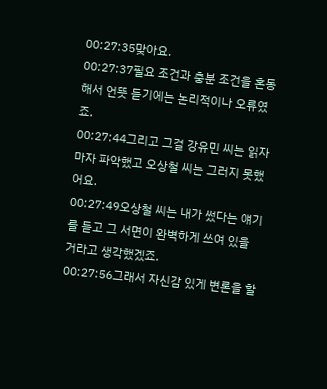00:27:35맞아요.
00:27:37필요 조건과 충분 조건을 혼동해서 언뜻 듣기에는 논리적이나 오류였죠.
00:27:44그리고 그걸 강유민 씨는 읽자마자 파악했고 오상철 씨는 그러지 못했어요.
00:27:49오상철 씨는 내가 썼다는 얘기를 듣고 그 서면이 완벽하게 쓰여 있을 거라고 생각했겠죠.
00:27:56그래서 자신감 있게 변론을 할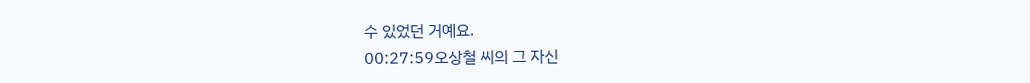수 있었던 거예요.
00:27:59오상철 씨의 그 자신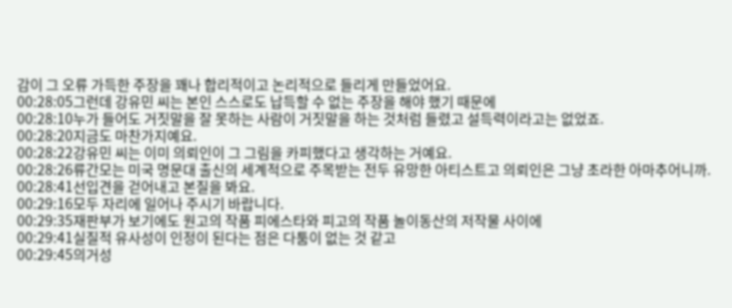감이 그 오류 가득한 주장을 꽤나 합리적이고 논리적으로 들리게 만들었어요.
00:28:05그런데 강유민 씨는 본인 스스로도 납득할 수 없는 주장을 해야 했기 때문에
00:28:10누가 들어도 거짓말을 잘 못하는 사람이 거짓말을 하는 것처럼 들렸고 설득력이라고는 없었죠.
00:28:20지금도 마찬가지예요.
00:28:22강유민 씨는 이미 의뢰인이 그 그림을 카피했다고 생각하는 거예요.
00:28:26류간모는 미국 명문대 출신의 세계적으로 주목받는 전두 유망한 아티스트고 의뢰인은 그냥 초라한 아마추어니까.
00:28:41선입견을 걷어내고 본질을 봐요.
00:29:16모두 자리에 일어나 주시기 바랍니다.
00:29:35재판부가 보기에도 원고의 작품 피에스타와 피고의 작품 놀이동산의 저작물 사이에
00:29:41실질적 유사성이 인정이 된다는 점은 다툼이 없는 것 같고
00:29:45의거성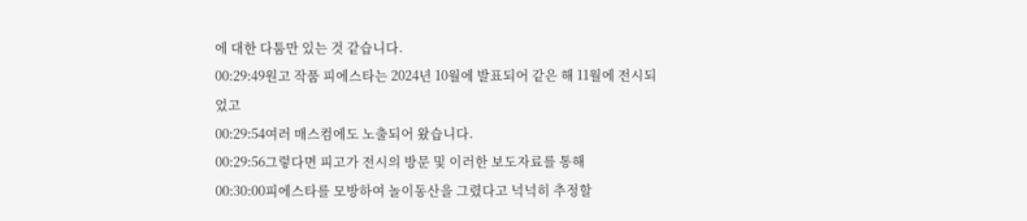에 대한 다툼만 있는 것 같습니다.
00:29:49원고 작품 피에스타는 2024년 10월에 발표되어 같은 해 11월에 전시되었고
00:29:54여러 매스컴에도 노출되어 왔습니다.
00:29:56그렇다면 피고가 전시의 방문 및 이러한 보도자료를 통해
00:30:00피에스타를 모방하여 놀이동산을 그렸다고 넉넉히 추정할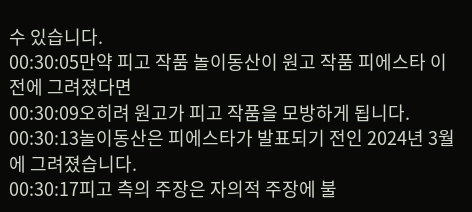수 있습니다.
00:30:05만약 피고 작품 놀이동산이 원고 작품 피에스타 이전에 그려졌다면
00:30:09오히려 원고가 피고 작품을 모방하게 됩니다.
00:30:13놀이동산은 피에스타가 발표되기 전인 2024년 3월에 그려졌습니다.
00:30:17피고 측의 주장은 자의적 주장에 불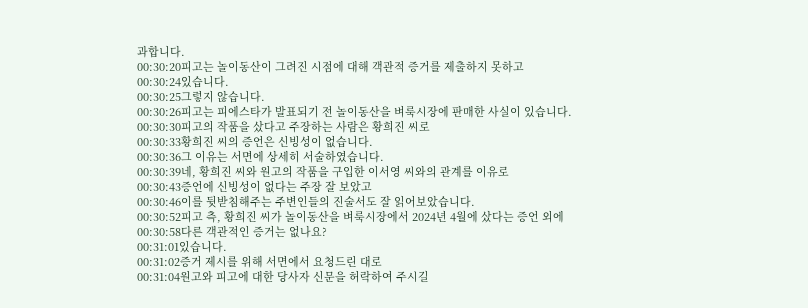과합니다.
00:30:20피고는 놀이동산이 그려진 시점에 대해 객관적 증거를 제출하지 못하고
00:30:24있습니다.
00:30:25그렇지 않습니다.
00:30:26피고는 피에스타가 발표되기 전 놀이동산을 벼룩시장에 판매한 사실이 있습니다.
00:30:30피고의 작품을 샀다고 주장하는 사람은 황희진 씨로
00:30:33황희진 씨의 증언은 신빙성이 없습니다.
00:30:36그 이유는 서면에 상세히 서술하였습니다.
00:30:39네, 황희진 씨와 원고의 작품을 구입한 이서영 씨와의 관계를 이유로
00:30:43증언에 신빙성이 없다는 주장 잘 보았고
00:30:46이를 뒷받침해주는 주변인들의 진술서도 잘 읽어보았습니다.
00:30:52피고 측, 황희진 씨가 놀이동산을 벼룩시장에서 2024년 4월에 샀다는 증언 외에
00:30:58다른 객관적인 증거는 없나요?
00:31:01있습니다.
00:31:02증거 제시를 위해 서면에서 요청드린 대로
00:31:04원고와 피고에 대한 당사자 신문을 허락하여 주시길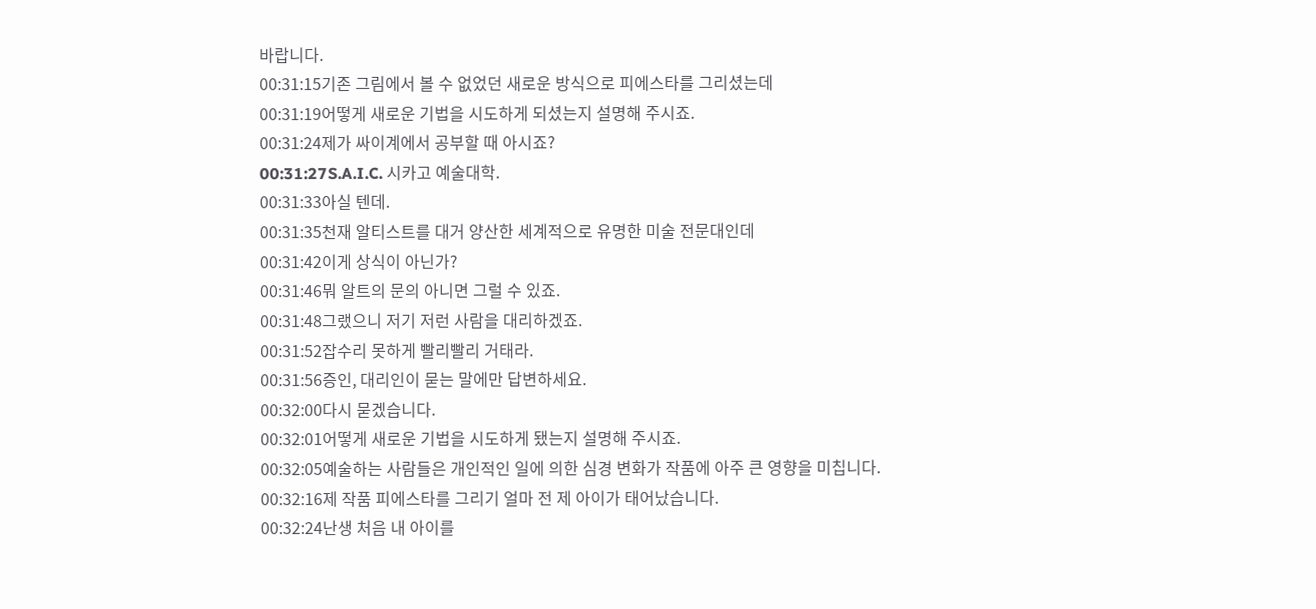바랍니다.
00:31:15기존 그림에서 볼 수 없었던 새로운 방식으로 피에스타를 그리셨는데
00:31:19어떻게 새로운 기법을 시도하게 되셨는지 설명해 주시죠.
00:31:24제가 싸이계에서 공부할 때 아시죠?
00:31:27S.A.I.C. 시카고 예술대학.
00:31:33아실 텐데.
00:31:35천재 알티스트를 대거 양산한 세계적으로 유명한 미술 전문대인데
00:31:42이게 상식이 아닌가?
00:31:46뭐 알트의 문의 아니면 그럴 수 있죠.
00:31:48그랬으니 저기 저런 사람을 대리하겠죠.
00:31:52잡수리 못하게 빨리빨리 거태라.
00:31:56증인, 대리인이 묻는 말에만 답변하세요.
00:32:00다시 묻겠습니다.
00:32:01어떻게 새로운 기법을 시도하게 됐는지 설명해 주시죠.
00:32:05예술하는 사람들은 개인적인 일에 의한 심경 변화가 작품에 아주 큰 영향을 미칩니다.
00:32:16제 작품 피에스타를 그리기 얼마 전 제 아이가 태어났습니다.
00:32:24난생 처음 내 아이를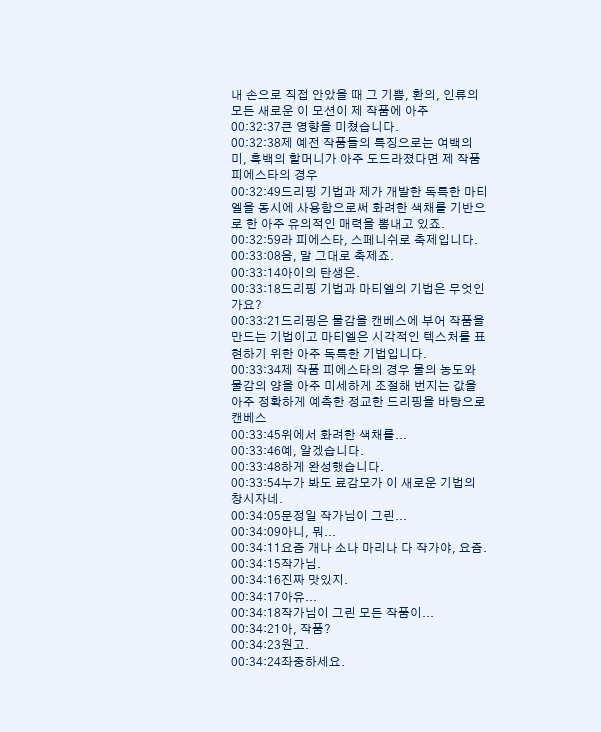내 손으로 직접 안았을 때 그 기쁨, 환의, 인류의 모든 새로운 이 모션이 제 작품에 아주
00:32:37큰 영향을 미쳤습니다.
00:32:38제 예전 작품들의 특징으로는 여백의 미, 흑백의 할머니가 아주 도드라졌다면 제 작품 피에스타의 경우
00:32:49드리핑 기법과 제가 개발한 독특한 마티엘을 동시에 사용함으로써 화려한 색채를 기반으로 한 아주 유의적인 매력을 뽐내고 있죠.
00:32:59라 피에스타, 스페니쉬로 축제입니다.
00:33:08음, 말 그대로 축제죠.
00:33:14아이의 탄생은.
00:33:18드리핑 기법과 마티엘의 기법은 무엇인가요?
00:33:21드리핑은 물감을 캔베스에 부어 작품을 만드는 기법이고 마티엘은 시각적인 텍스처를 표현하기 위한 아주 독특한 기법입니다.
00:33:34제 작품 피에스타의 경우 물의 농도와 물감의 양을 아주 미세하게 조절해 번지는 값을 아주 정확하게 예측한 정교한 드리핑을 바탕으로 캔베스
00:33:45위에서 화려한 색채를...
00:33:46예, 알겠습니다.
00:33:48하게 완성했습니다.
00:33:54누가 봐도 료감모가 이 새로운 기법의 창시자네.
00:34:05문정일 작가님이 그린...
00:34:09아니, 뭐...
00:34:11요즘 개나 소나 마리나 다 작가야, 요즘.
00:34:15작가님.
00:34:16진짜 맛있지.
00:34:17아유...
00:34:18작가님이 그린 모든 작품이...
00:34:21아, 작품?
00:34:23원고.
00:34:24좌중하세요.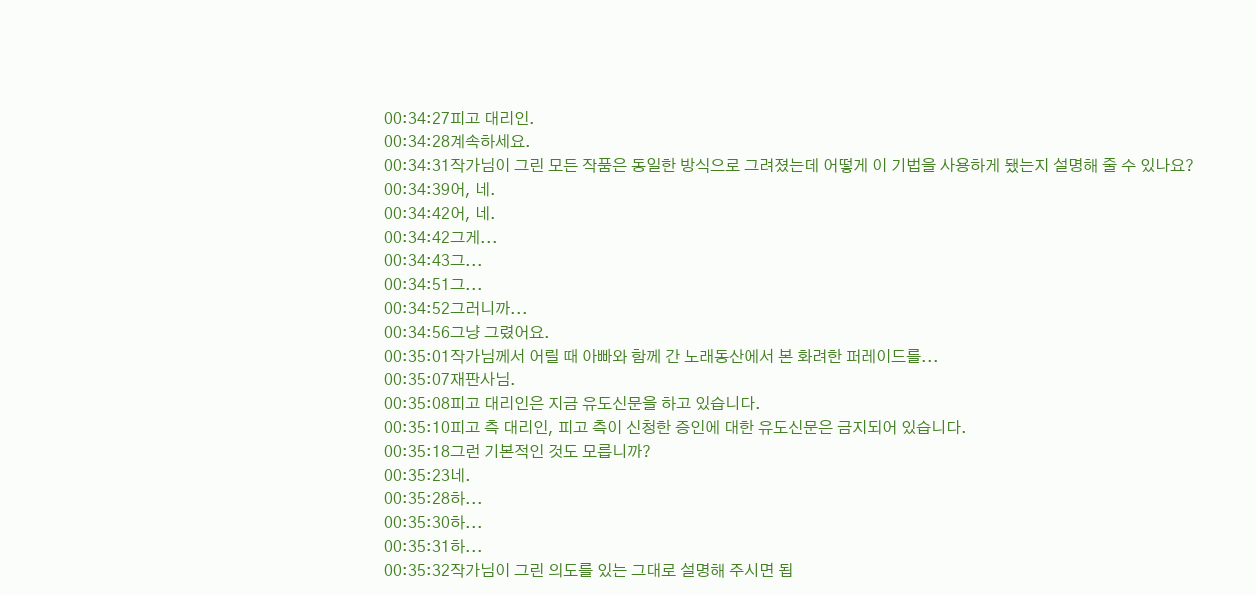00:34:27피고 대리인.
00:34:28계속하세요.
00:34:31작가님이 그린 모든 작품은 동일한 방식으로 그려졌는데 어떻게 이 기법을 사용하게 됐는지 설명해 줄 수 있나요?
00:34:39어, 네.
00:34:42어, 네.
00:34:42그게...
00:34:43그...
00:34:51그...
00:34:52그러니까...
00:34:56그냥 그렸어요.
00:35:01작가님께서 어릴 때 아빠와 함께 간 노래동산에서 본 화려한 퍼레이드를...
00:35:07재판사님.
00:35:08피고 대리인은 지금 유도신문을 하고 있습니다.
00:35:10피고 측 대리인, 피고 측이 신청한 증인에 대한 유도신문은 금지되어 있습니다.
00:35:18그런 기본적인 것도 모릅니까?
00:35:23네.
00:35:28하...
00:35:30하...
00:35:31하...
00:35:32작가님이 그린 의도를 있는 그대로 설명해 주시면 됩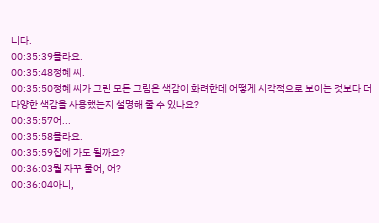니다.
00:35:39몰라요.
00:35:48정혜 씨.
00:35:50정혜 씨가 그린 모든 그림은 색감이 화려한데 어떻게 시각적으로 보이는 것보다 더 다양한 색감을 사용했는지 설명해 줄 수 있나요?
00:35:57어...
00:35:58몰라요.
00:35:59집에 가도 될까요?
00:36:03뭘 자꾸 물어, 어?
00:36:04아니,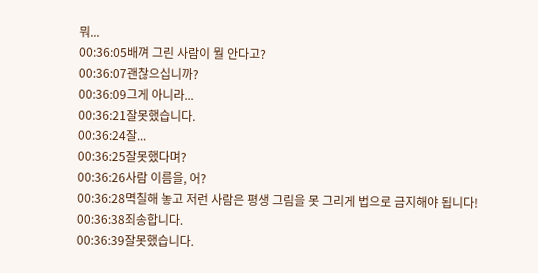뭐...
00:36:05배껴 그린 사람이 뭘 안다고?
00:36:07괜찮으십니까?
00:36:09그게 아니라...
00:36:21잘못했습니다.
00:36:24잘...
00:36:25잘못했다며?
00:36:26사람 이름을, 어?
00:36:28멱칠해 놓고 저런 사람은 평생 그림을 못 그리게 법으로 금지해야 됩니다!
00:36:38죄송합니다.
00:36:39잘못했습니다.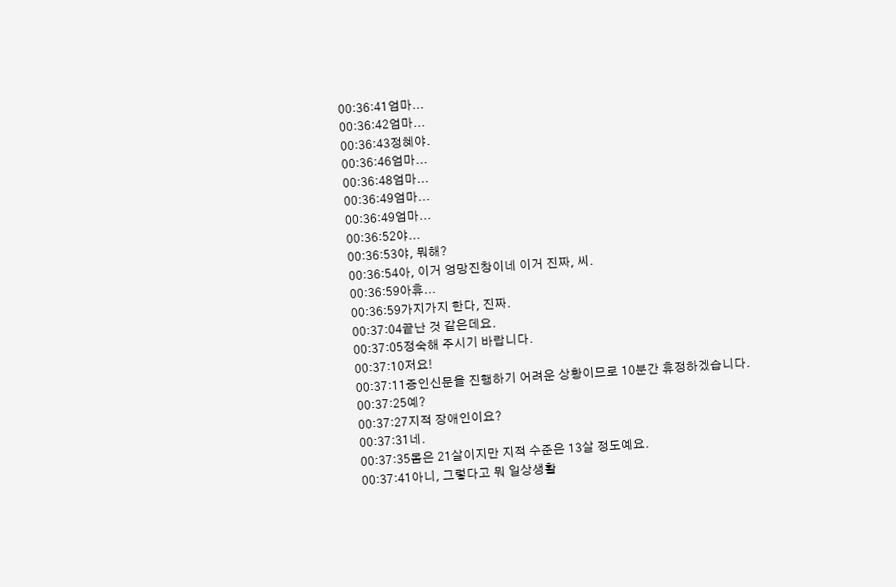00:36:41엄마...
00:36:42엄마...
00:36:43정혜야.
00:36:46엄마...
00:36:48엄마...
00:36:49엄마...
00:36:49엄마...
00:36:52야...
00:36:53야, 뭐해?
00:36:54아, 이거 엉망진창이네 이거 진짜, 씨.
00:36:59아휴...
00:36:59가지가지 한다, 진짜.
00:37:04끝난 것 같은데요.
00:37:05정숙해 주시기 바랍니다.
00:37:10저요!
00:37:11증인신문을 진행하기 어려운 상황이므로 10분간 휴정하겠습니다.
00:37:25예?
00:37:27지적 장애인이요?
00:37:31네.
00:37:35몸은 21살이지만 지적 수준은 13살 정도예요.
00:37:41아니, 그렇다고 뭐 일상생활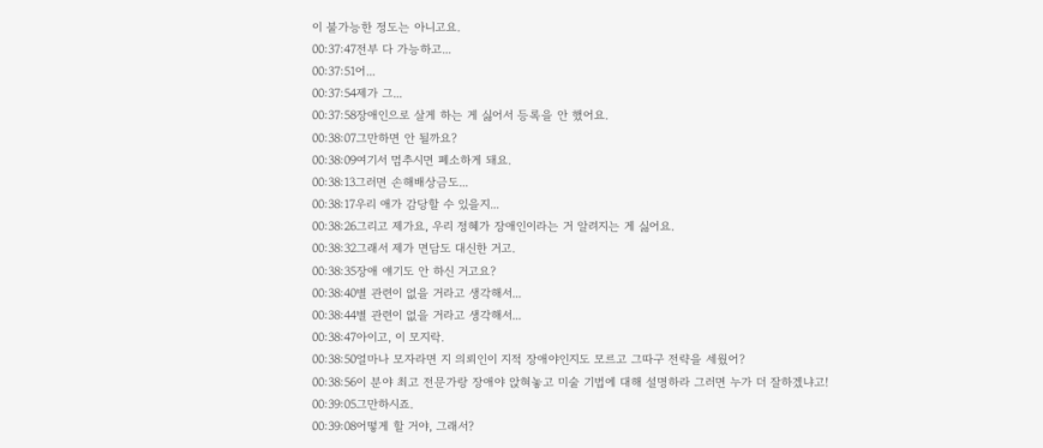이 불가능한 정도는 아니고요.
00:37:47전부 다 가능하고...
00:37:51어...
00:37:54제가 그...
00:37:58장애인으로 살게 하는 게 싫어서 등록을 안 했어요.
00:38:07그만하면 안 될까요?
00:38:09여기서 멈추시면 폐소하게 돼요.
00:38:13그러면 손해배상금도...
00:38:17우리 애가 감당할 수 있을지...
00:38:26그리고 제가요, 우리 정혜가 장애인이라는 거 알려지는 게 싫어요.
00:38:32그래서 제가 면담도 대신한 거고.
00:38:35장애 얘기도 안 하신 거고요?
00:38:40별 관련이 없을 거라고 생각해서...
00:38:44별 관련이 없을 거라고 생각해서...
00:38:47아이고, 이 모지락.
00:38:50얼마나 모자라면 지 의뢰인이 지적 장애야인지도 모르고 그따구 전략을 세웠어?
00:38:56이 분야 최고 전문가랑 장애야 앉혀놓고 미술 기법에 대해 설명하라 그러면 누가 더 잘하겠냐고!
00:39:05그만하시죠.
00:39:08어떻게 할 거야, 그래서?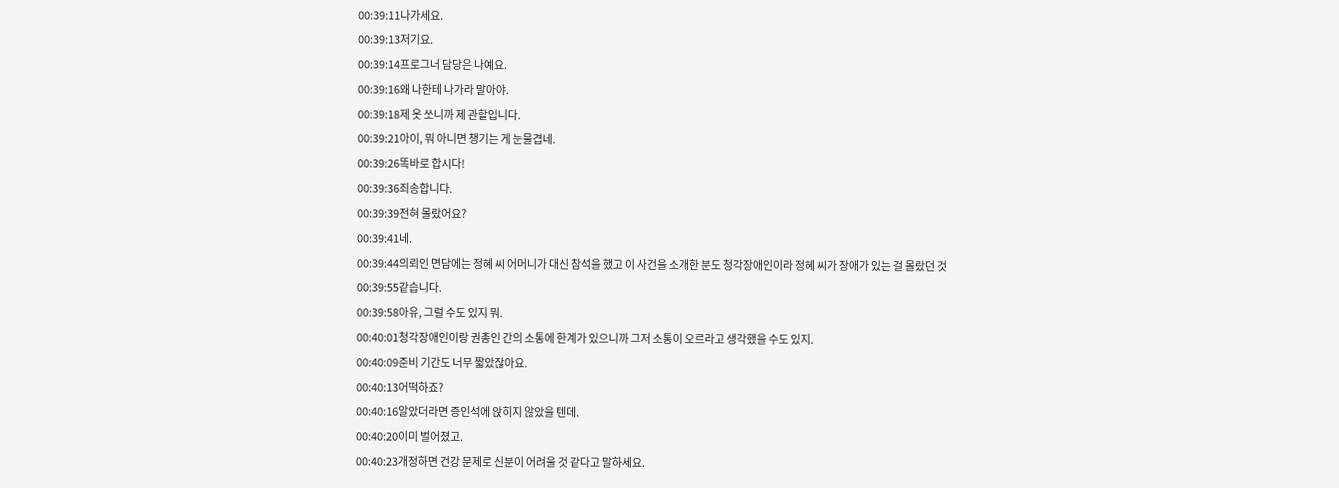00:39:11나가세요.
00:39:13저기요.
00:39:14프로그너 담당은 나예요.
00:39:16왜 나한테 나가라 말아야.
00:39:18제 옷 쏘니까 제 관할입니다.
00:39:21아이, 뭐 아니면 챙기는 게 눈물겹네.
00:39:26똑바로 합시다!
00:39:36죄송합니다.
00:39:39전혀 몰랐어요?
00:39:41네.
00:39:44의뢰인 면담에는 정혜 씨 어머니가 대신 참석을 했고 이 사건을 소개한 분도 청각장애인이라 정혜 씨가 장애가 있는 걸 몰랐던 것
00:39:55같습니다.
00:39:58아유, 그럴 수도 있지 뭐.
00:40:01청각장애인이랑 권총인 간의 소통에 한계가 있으니까 그저 소통이 오르라고 생각했을 수도 있지.
00:40:09준비 기간도 너무 짧았잖아요.
00:40:13어떡하죠?
00:40:16알았더라면 증인석에 앉히지 않았을 텐데.
00:40:20이미 벌어졌고.
00:40:23개정하면 건강 문제로 신분이 어려울 것 같다고 말하세요.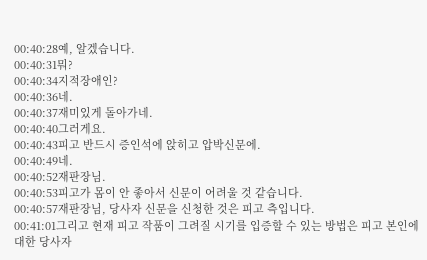00:40:28예, 알겠습니다.
00:40:31뭐?
00:40:34지적장애인?
00:40:36네.
00:40:37재미있게 돌아가네.
00:40:40그러게요.
00:40:43피고 반드시 증인석에 앉히고 압박신문에.
00:40:49네.
00:40:52재판장님.
00:40:53피고가 몸이 안 좋아서 신문이 어려울 것 같습니다.
00:40:57재판장님, 당사자 신문을 신청한 것은 피고 측입니다.
00:41:01그리고 현재 피고 작품이 그려질 시기를 입증할 수 있는 방법은 피고 본인에 대한 당사자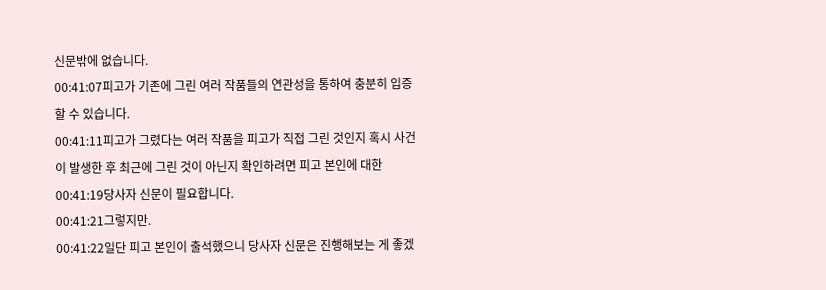신문밖에 없습니다.
00:41:07피고가 기존에 그린 여러 작품들의 연관성을 통하여 충분히 입증할 수 있습니다.
00:41:11피고가 그렸다는 여러 작품을 피고가 직접 그린 것인지 혹시 사건이 발생한 후 최근에 그린 것이 아닌지 확인하려면 피고 본인에 대한
00:41:19당사자 신문이 필요합니다.
00:41:21그렇지만.
00:41:22일단 피고 본인이 출석했으니 당사자 신문은 진행해보는 게 좋겠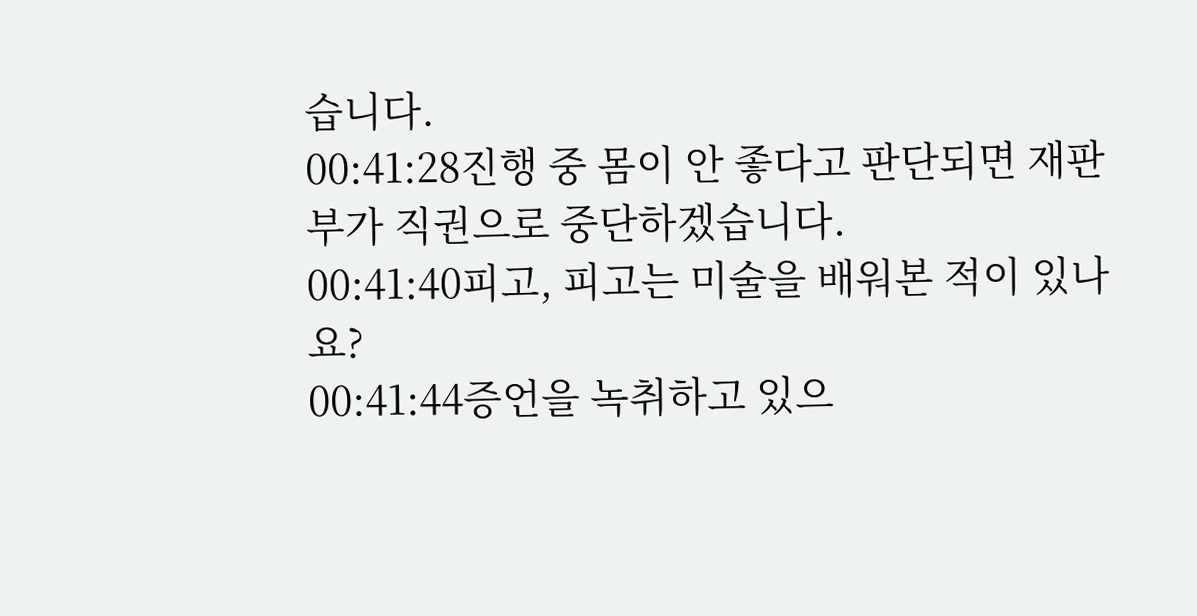습니다.
00:41:28진행 중 몸이 안 좋다고 판단되면 재판부가 직권으로 중단하겠습니다.
00:41:40피고, 피고는 미술을 배워본 적이 있나요?
00:41:44증언을 녹취하고 있으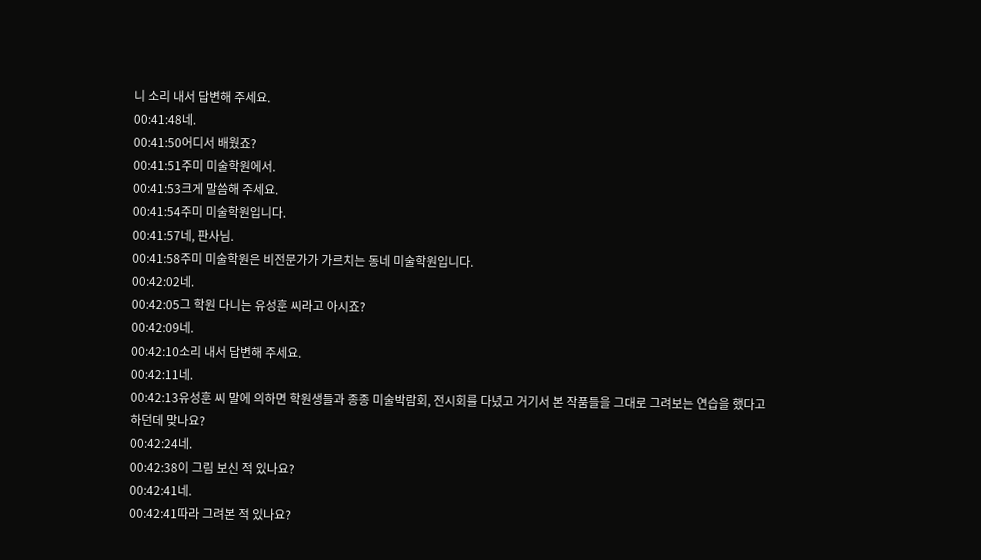니 소리 내서 답변해 주세요.
00:41:48네.
00:41:50어디서 배웠죠?
00:41:51주미 미술학원에서.
00:41:53크게 말씀해 주세요.
00:41:54주미 미술학원입니다.
00:41:57네, 판사님.
00:41:58주미 미술학원은 비전문가가 가르치는 동네 미술학원입니다.
00:42:02네.
00:42:05그 학원 다니는 유성훈 씨라고 아시죠?
00:42:09네.
00:42:10소리 내서 답변해 주세요.
00:42:11네.
00:42:13유성훈 씨 말에 의하면 학원생들과 종종 미술박람회, 전시회를 다녔고 거기서 본 작품들을 그대로 그려보는 연습을 했다고 하던데 맞나요?
00:42:24네.
00:42:38이 그림 보신 적 있나요?
00:42:41네.
00:42:41따라 그려본 적 있나요?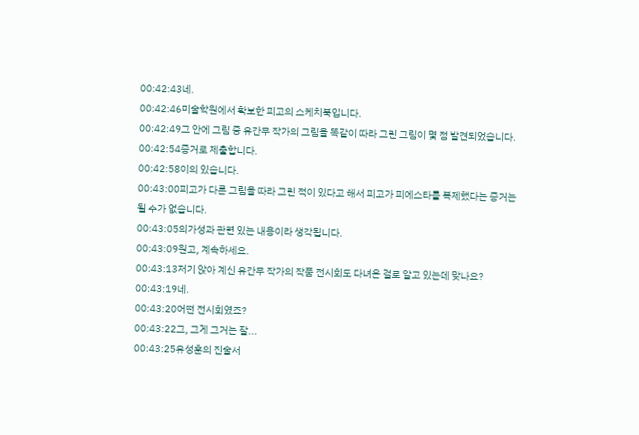00:42:43네.
00:42:46미술학원에서 확보한 피고의 스케치북입니다.
00:42:49그 안에 그림 중 유간무 작가의 그림을 똑같이 따라 그린 그림이 몇 점 발견되었습니다.
00:42:54증거로 제출합니다.
00:42:58이의 있습니다.
00:43:00피고가 다른 그림을 따라 그린 적이 있다고 해서 피고가 피에스타를 복제했다는 증거는 될 수가 없습니다.
00:43:05의가성과 관련 있는 내용이라 생각됩니다.
00:43:09원고, 계속하세요.
00:43:13저기 앉아 계신 유간무 작가의 작품 전시회도 다녀온 걸로 알고 있는데 맞나요?
00:43:19네.
00:43:20어떤 전시회였죠?
00:43:22그, 그게 그거는 잘...
00:43:25유성훈의 진술서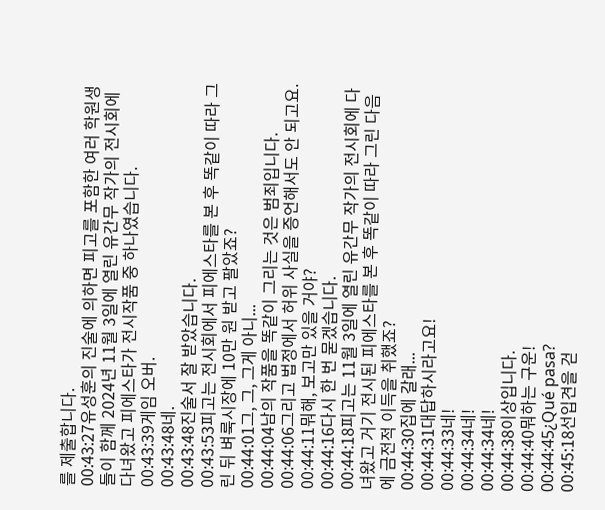를 제출합니다.
00:43:27유성훈의 진술에 의하면 피고를 포함한 여러 학원생들이 함께 2024년 11월 3일에 열린 유간무 작가의 전시회에 다녀왔고 피에스타가 전시작품 중 하나였습니다.
00:43:39게임 오버.
00:43:48네.
00:43:48진술서 잘 받았습니다.
00:43:53피고는 전시회에서 피에스타를 본 후 똑같이 따라 그린 뒤 벼룩시장에 10만 원 받고 팔았죠?
00:44:01그, 그, 그게 아니...
00:44:04남의 작품을 똑같이 그리는 것은 범죄입니다.
00:44:06그리고 법정에서 허위 사실을 증언해서도 안 되고요.
00:44:11뭐해, 보고만 있을 거야?
00:44:16다시 한 번 묻겠습니다.
00:44:18피고는 11월 3일에 열린 유간무 작가의 전시회에 다녀왔고 거기 전시된 피에스타를 본 후 똑같이 따라 그린 다음에 금전적 이득을 취했죠?
00:44:30집에 갈래...
00:44:31대답하시라고요!
00:44:33네!
00:44:34네!
00:44:34네!
00:44:38이상입니다.
00:44:40뭐하는 구운!
00:44:45¿Qué pasa?
00:45:18선입견을 걷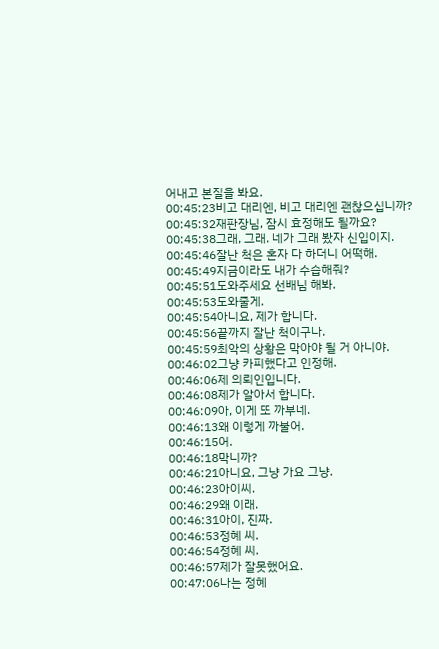어내고 본질을 봐요.
00:45:23비고 대리엔, 비고 대리엔 괜찮으십니까?
00:45:32재판장님, 잠시 효정해도 될까요?
00:45:38그래, 그래. 네가 그래 봤자 신입이지.
00:45:46잘난 척은 혼자 다 하더니 어떡해.
00:45:49지금이라도 내가 수습해줘?
00:45:51도와주세요 선배님 해봐.
00:45:53도와줄게.
00:45:54아니요, 제가 합니다.
00:45:56끝까지 잘난 척이구나.
00:45:59최악의 상황은 막아야 될 거 아니야.
00:46:02그냥 카피했다고 인정해.
00:46:06제 의뢰인입니다.
00:46:08제가 알아서 합니다.
00:46:09아, 이게 또 까부네.
00:46:13왜 이렇게 까불어.
00:46:15어.
00:46:18막니까?
00:46:21아니요, 그냥 가요 그냥.
00:46:23아이씨.
00:46:29왜 이래.
00:46:31아이, 진짜.
00:46:53정혜 씨.
00:46:54정혜 씨.
00:46:57제가 잘못했어요.
00:47:06나는 정혜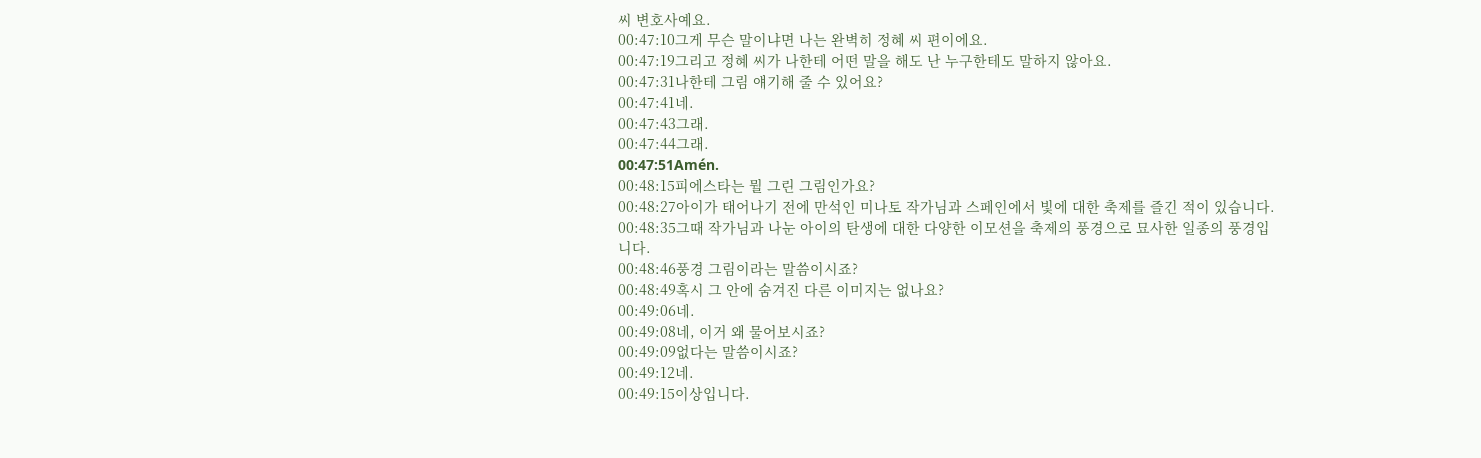씨 변호사예요.
00:47:10그게 무슨 말이냐면 나는 완벽히 정혜 씨 편이에요.
00:47:19그리고 정혜 씨가 나한테 어떤 말을 해도 난 누구한테도 말하지 않아요.
00:47:31나한테 그림 얘기해 줄 수 있어요?
00:47:41네.
00:47:43그래.
00:47:44그래.
00:47:51Amén.
00:48:15피에스타는 뭘 그린 그림인가요?
00:48:27아이가 태어나기 전에 만석인 미나토 작가님과 스페인에서 빛에 대한 축제를 즐긴 적이 있습니다.
00:48:35그때 작가님과 나눈 아이의 탄생에 대한 다양한 이모션을 축제의 풍경으로 묘사한 일종의 풍경입니다.
00:48:46풍경 그림이라는 말씀이시죠?
00:48:49혹시 그 안에 숨겨진 다른 이미지는 없나요?
00:49:06네.
00:49:08네, 이거 왜 물어보시죠?
00:49:09없다는 말씀이시죠?
00:49:12네.
00:49:15이상입니다.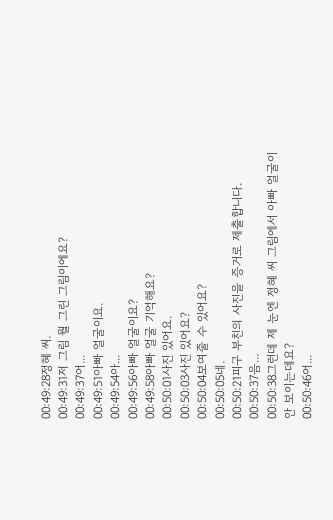00:49:28정혜 씨.
00:49:31저 그림 뭘 그린 그림이에요?
00:49:37어...
00:49:51아빠 얼굴이요.
00:49:54아...
00:49:56아빠 얼굴이요?
00:49:58아빠 얼굴 기억해요?
00:50:01사진 있어요.
00:50:03사진 있어요?
00:50:04보여줄 수 있어요?
00:50:05네.
00:50:21피구 부친의 사진을 증거로 제출합니다.
00:50:37음...
00:50:38그런데 제 눈엔 정혜 씨 그림에서 아빠 얼굴이 안 보이는데요?
00:50:46어...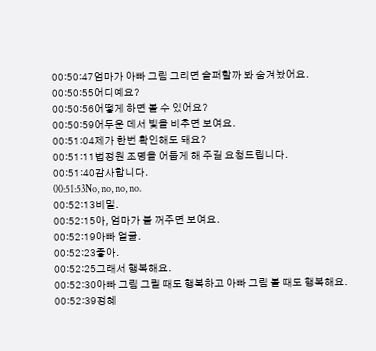00:50:47엄마가 아빠 그림 그리면 슬퍼할까 봐 숨겨놨어요.
00:50:55어디예요?
00:50:56어떻게 하면 볼 수 있어요?
00:50:59어두운 데서 빛을 비추면 보여요.
00:51:04제가 한번 확인해도 돼요?
00:51:11법정원 조명을 어둡게 해 주길 요청드립니다.
00:51:40감사합니다.
00:51:53No, no, no, no.
00:52:13비밀.
00:52:15아, 엄마가 불 꺼주면 보여요.
00:52:19아빠 얼굴.
00:52:23좋아.
00:52:25그래서 행복해요.
00:52:30아빠 그림 그릴 때도 행복하고 아빠 그림 볼 때도 행복해요.
00:52:39정혜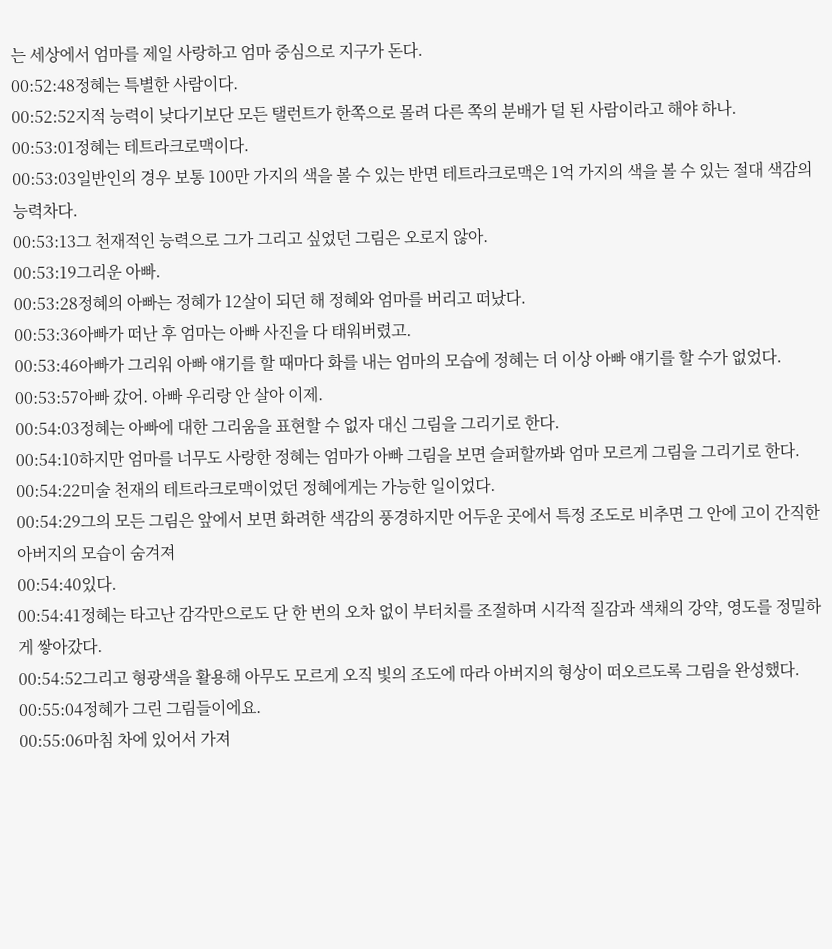는 세상에서 엄마를 제일 사랑하고 엄마 중심으로 지구가 돈다.
00:52:48정혜는 특별한 사람이다.
00:52:52지적 능력이 낮다기보단 모든 탤런트가 한쪽으로 몰려 다른 쪽의 분배가 덜 된 사람이라고 해야 하나.
00:53:01정혜는 테트라크로맥이다.
00:53:03일반인의 경우 보통 100만 가지의 색을 볼 수 있는 반면 테트라크로맥은 1억 가지의 색을 볼 수 있는 절대 색감의 능력차다.
00:53:13그 천재적인 능력으로 그가 그리고 싶었던 그림은 오로지 않아.
00:53:19그리운 아빠.
00:53:28정혜의 아빠는 정혜가 12살이 되던 해 정혜와 엄마를 버리고 떠났다.
00:53:36아빠가 떠난 후 엄마는 아빠 사진을 다 태워버렸고.
00:53:46아빠가 그리워 아빠 얘기를 할 때마다 화를 내는 엄마의 모습에 정혜는 더 이상 아빠 얘기를 할 수가 없었다.
00:53:57아빠 갔어. 아빠 우리랑 안 살아 이제.
00:54:03정혜는 아빠에 대한 그리움을 표현할 수 없자 대신 그림을 그리기로 한다.
00:54:10하지만 엄마를 너무도 사랑한 정혜는 엄마가 아빠 그림을 보면 슬퍼할까봐 엄마 모르게 그림을 그리기로 한다.
00:54:22미술 천재의 테트라크로맥이었던 정혜에게는 가능한 일이었다.
00:54:29그의 모든 그림은 앞에서 보면 화려한 색감의 풍경하지만 어두운 곳에서 특정 조도로 비추면 그 안에 고이 간직한 아버지의 모습이 숨겨져
00:54:40있다.
00:54:41정혜는 타고난 감각만으로도 단 한 번의 오차 없이 부터치를 조절하며 시각적 질감과 색채의 강약, 영도를 정밀하게 쌓아갔다.
00:54:52그리고 형광색을 활용해 아무도 모르게 오직 빛의 조도에 따라 아버지의 형상이 떠오르도록 그림을 완성했다.
00:55:04정혜가 그린 그림들이에요.
00:55:06마침 차에 있어서 가져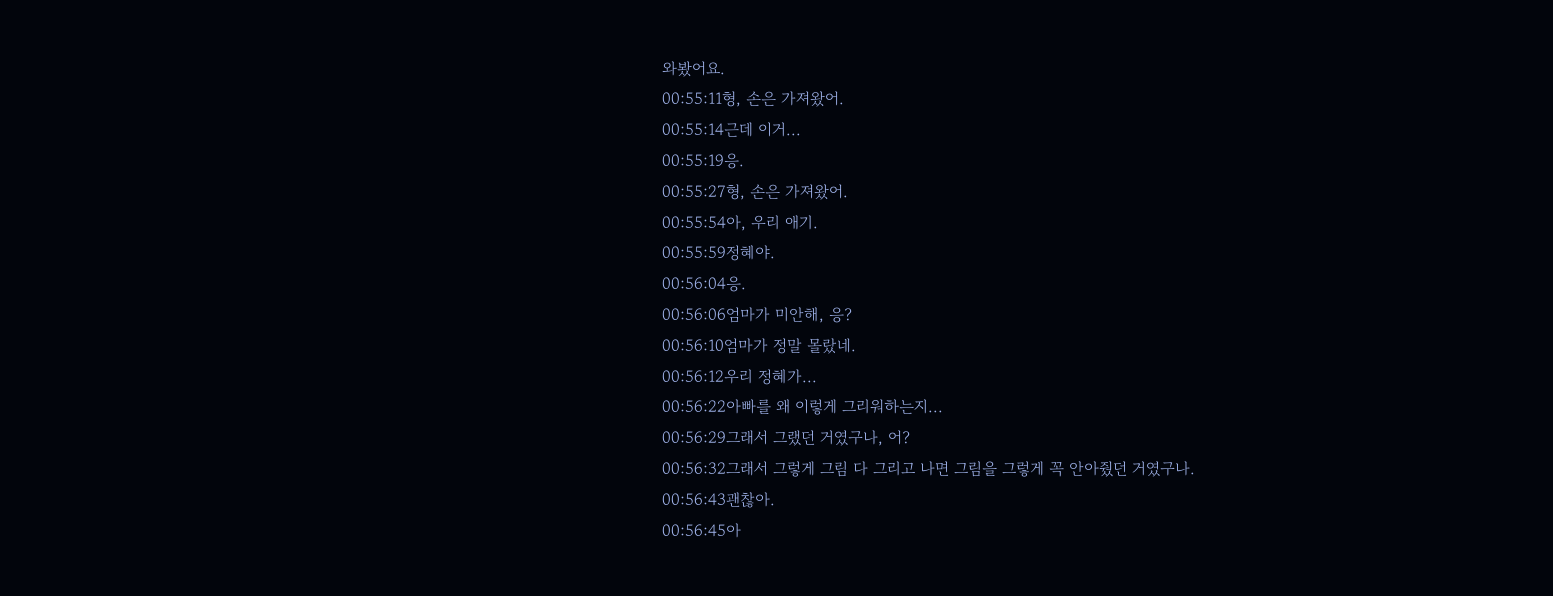와봤어요.
00:55:11형, 손은 가져왔어.
00:55:14근데 이거...
00:55:19응.
00:55:27형, 손은 가져왔어.
00:55:54아, 우리 애기.
00:55:59정혜야.
00:56:04응.
00:56:06엄마가 미안해, 응?
00:56:10엄마가 정말 몰랐네.
00:56:12우리 정혜가...
00:56:22아빠를 왜 이렇게 그리워하는지...
00:56:29그래서 그랬던 거였구나, 어?
00:56:32그래서 그렇게 그림 다 그리고 나면 그림을 그렇게 꼭 안아줬던 거였구나.
00:56:43괜찮아.
00:56:45아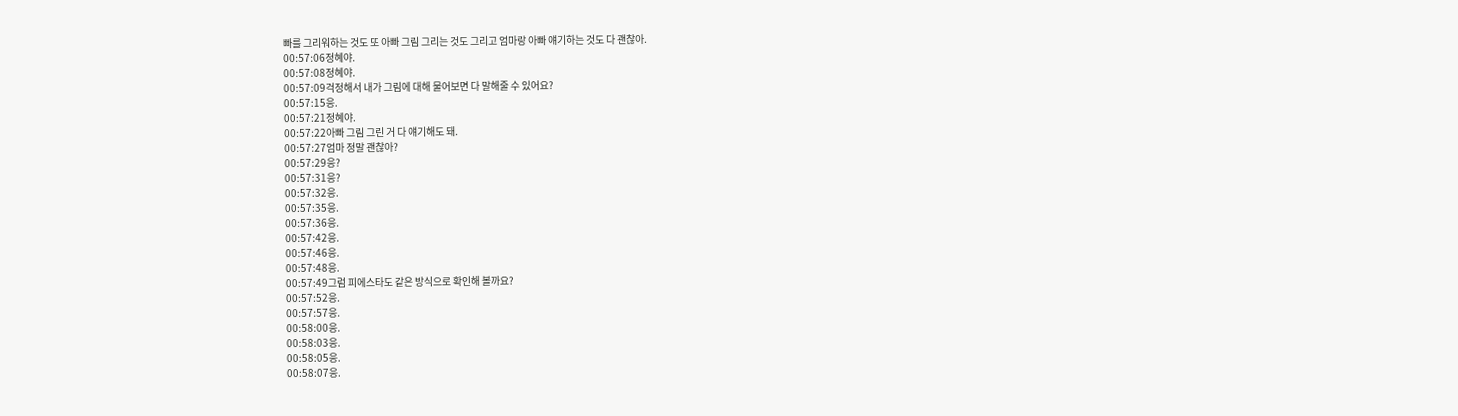빠를 그리워하는 것도 또 아빠 그림 그리는 것도 그리고 엄마랑 아빠 얘기하는 것도 다 괜찮아.
00:57:06정혜야.
00:57:08정혜야.
00:57:09걱정해서 내가 그림에 대해 물어보면 다 말해줄 수 있어요?
00:57:15응.
00:57:21정혜야.
00:57:22아빠 그림 그린 거 다 얘기해도 돼.
00:57:27엄마 정말 괜찮아?
00:57:29응?
00:57:31응?
00:57:32응.
00:57:35응.
00:57:36응.
00:57:42응.
00:57:46응.
00:57:48응.
00:57:49그럼 피에스타도 같은 방식으로 확인해 볼까요?
00:57:52응.
00:57:57응.
00:58:00응.
00:58:03응.
00:58:05응.
00:58:07응.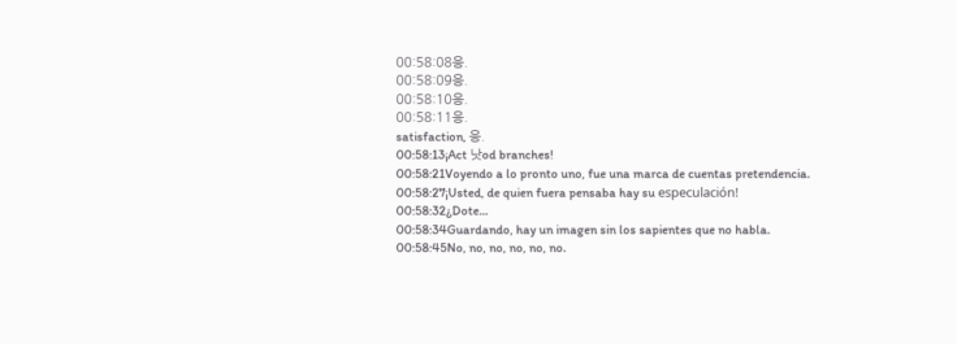00:58:08응.
00:58:09응.
00:58:10응.
00:58:11응.
satisfaction, 응.
00:58:13¡Act 낫od branches!
00:58:21Voyendo a lo pronto uno, fue una marca de cuentas pretendencia.
00:58:27¡Usted, de quien fuera pensaba hay su especulación!
00:58:32¿Dote...
00:58:34Guardando, hay un imagen sin los sapientes que no habla.
00:58:45No, no, no, no, no, no.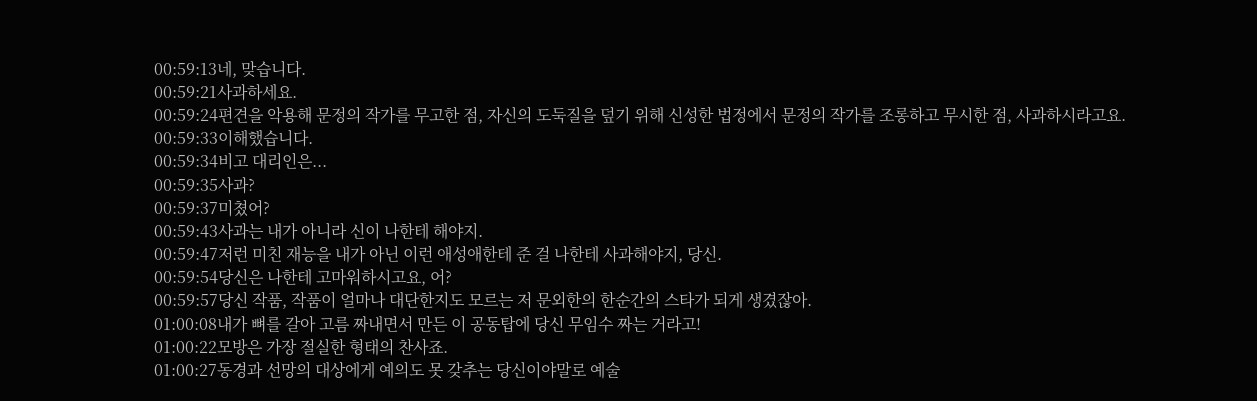00:59:13네, 맞습니다.
00:59:21사과하세요.
00:59:24편견을 악용해 문정의 작가를 무고한 점, 자신의 도둑질을 덮기 위해 신성한 법정에서 문정의 작가를 조롱하고 무시한 점, 사과하시라고요.
00:59:33이해했습니다.
00:59:34비고 대리인은...
00:59:35사과?
00:59:37미쳤어?
00:59:43사과는 내가 아니라 신이 나한테 해야지.
00:59:47저런 미친 재능을 내가 아닌 이런 애성애한테 준 걸 나한테 사과해야지, 당신.
00:59:54당신은 나한테 고마워하시고요, 어?
00:59:57당신 작품, 작품이 얼마나 대단한지도 모르는 저 문외한의 한순간의 스타가 되게 생겼잖아.
01:00:08내가 뼈를 갈아 고름 짜내면서 만든 이 공동탑에 당신 무임수 짜는 거라고!
01:00:22모방은 가장 절실한 형태의 찬사죠.
01:00:27동경과 선망의 대상에게 예의도 못 갖추는 당신이야말로 예술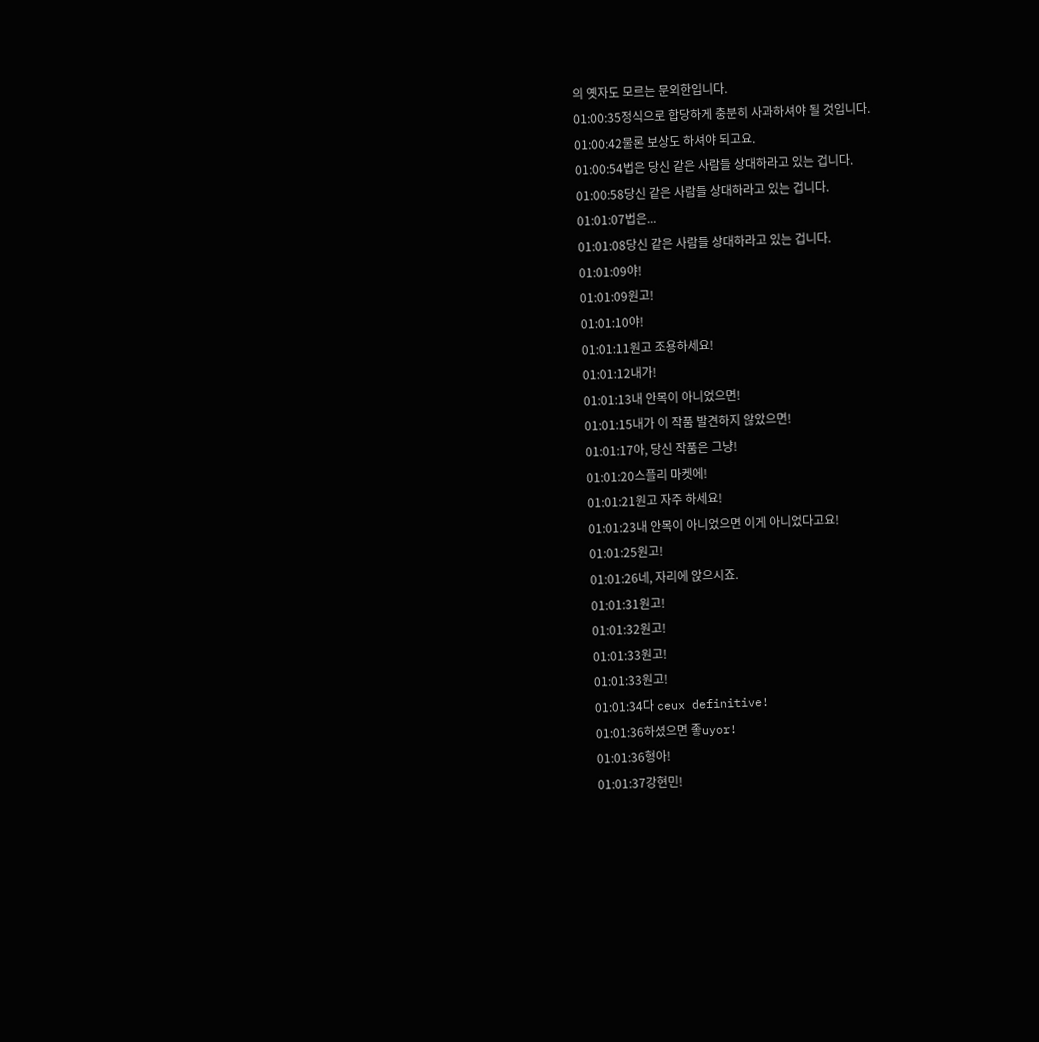의 옛자도 모르는 문외한입니다.
01:00:35정식으로 합당하게 충분히 사과하셔야 될 것입니다.
01:00:42물론 보상도 하셔야 되고요.
01:00:54법은 당신 같은 사람들 상대하라고 있는 겁니다.
01:00:58당신 같은 사람들 상대하라고 있는 겁니다.
01:01:07법은...
01:01:08당신 같은 사람들 상대하라고 있는 겁니다.
01:01:09야!
01:01:09원고!
01:01:10야!
01:01:11원고 조용하세요!
01:01:12내가!
01:01:13내 안목이 아니었으면!
01:01:15내가 이 작품 발견하지 않았으면!
01:01:17아, 당신 작품은 그냥!
01:01:20스플리 마켓에!
01:01:21원고 자주 하세요!
01:01:23내 안목이 아니었으면 이게 아니었다고요!
01:01:25원고!
01:01:26네, 자리에 앉으시죠.
01:01:31원고!
01:01:32원고!
01:01:33원고!
01:01:33원고!
01:01:34다 ceux definitive!
01:01:36하셨으면 좋uyor!
01:01:36형아!
01:01:37강현민!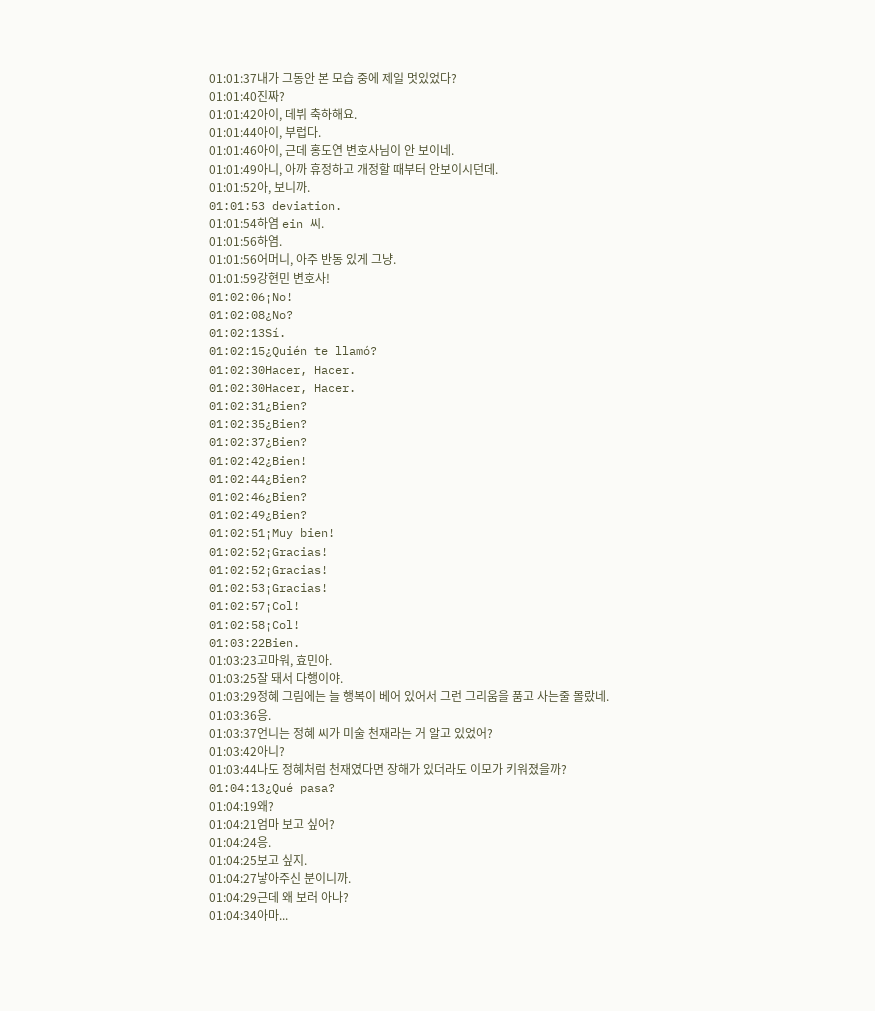01:01:37내가 그동안 본 모습 중에 제일 멋있었다?
01:01:40진짜?
01:01:42아이, 데뷔 축하해요.
01:01:44아이, 부럽다.
01:01:46아이, 근데 홍도연 변호사님이 안 보이네.
01:01:49아니, 아까 휴정하고 개정할 때부터 안보이시던데.
01:01:52아, 보니까.
01:01:53 deviation.
01:01:54하염 ein 씨.
01:01:56하염.
01:01:56어머니, 아주 반동 있게 그냥.
01:01:59강현민 변호사!
01:02:06¡No!
01:02:08¿No?
01:02:13Sí.
01:02:15¿Quién te llamó?
01:02:30Hacer, Hacer.
01:02:30Hacer, Hacer.
01:02:31¿Bien?
01:02:35¿Bien?
01:02:37¿Bien?
01:02:42¿Bien!
01:02:44¿Bien?
01:02:46¿Bien?
01:02:49¿Bien?
01:02:51¡Muy bien!
01:02:52¡Gracias!
01:02:52¡Gracias!
01:02:53¡Gracias!
01:02:57¡Col!
01:02:58¡Col!
01:03:22Bien.
01:03:23고마워, 효민아.
01:03:25잘 돼서 다행이야.
01:03:29정혜 그림에는 늘 행복이 베어 있어서 그런 그리움을 품고 사는줄 몰랐네.
01:03:36응.
01:03:37언니는 정혜 씨가 미술 천재라는 거 알고 있었어?
01:03:42아니?
01:03:44나도 정혜처럼 천재였다면 장해가 있더라도 이모가 키워졌을까?
01:04:13¿Qué pasa?
01:04:19왜?
01:04:21엄마 보고 싶어?
01:04:24응.
01:04:25보고 싶지.
01:04:27낳아주신 분이니까.
01:04:29근데 왜 보러 아나?
01:04:34아마...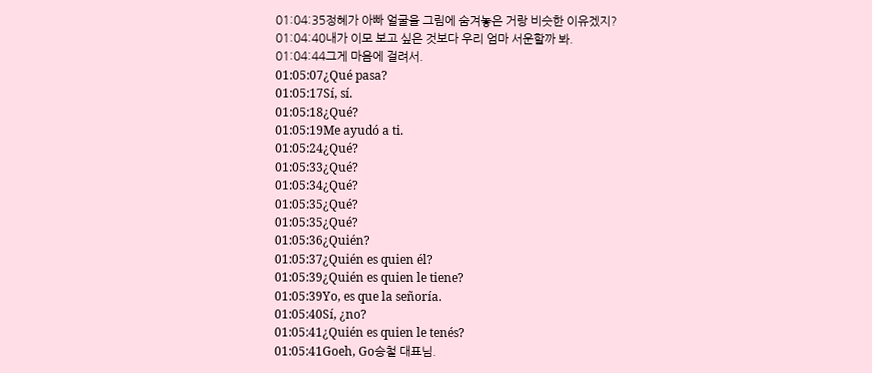01:04:35정혜가 아빠 얼굴을 그림에 숨겨놓은 거랑 비슷한 이유겠지?
01:04:40내가 이모 보고 싶은 것보다 우리 엄마 서운할까 봐.
01:04:44그게 마음에 걸려서.
01:05:07¿Qué pasa?
01:05:17Sí, sí.
01:05:18¿Qué?
01:05:19Me ayudó a ti.
01:05:24¿Qué?
01:05:33¿Qué?
01:05:34¿Qué?
01:05:35¿Qué?
01:05:35¿Qué?
01:05:36¿Quién?
01:05:37¿Quién es quien él?
01:05:39¿Quién es quien le tiene?
01:05:39Yo, es que la señoría.
01:05:40Sí, ¿no?
01:05:41¿Quién es quien le tenés?
01:05:41Goeh, Go승철 대표님.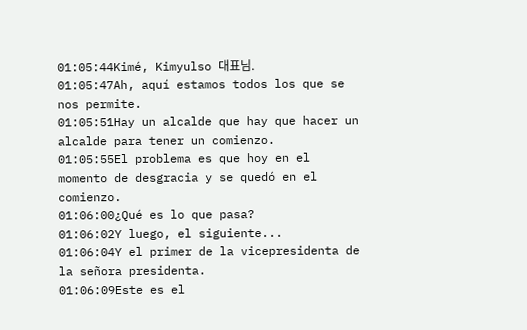01:05:44Kimé, Kimyulso 대표님.
01:05:47Ah, aquí estamos todos los que se nos permite.
01:05:51Hay un alcalde que hay que hacer un alcalde para tener un comienzo.
01:05:55El problema es que hoy en el momento de desgracia y se quedó en el comienzo.
01:06:00¿Qué es lo que pasa?
01:06:02Y luego, el siguiente...
01:06:04Y el primer de la vicepresidenta de la señora presidenta.
01:06:09Este es el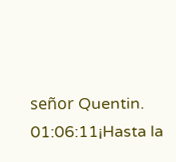señor Quentin.
01:06:11¡Hasta la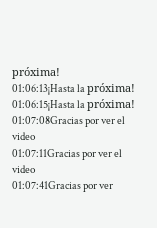próxima!
01:06:13¡Hasta la próxima!
01:06:15¡Hasta la próxima!
01:07:08Gracias por ver el video
01:07:11Gracias por ver el video
01:07:41Gracias por ver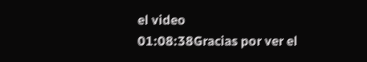el video
01:08:38Gracias por ver el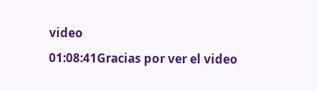video
01:08:41Gracias por ver el video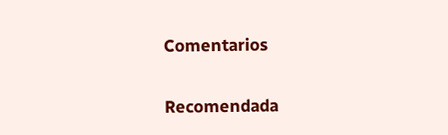Comentarios

Recomendada